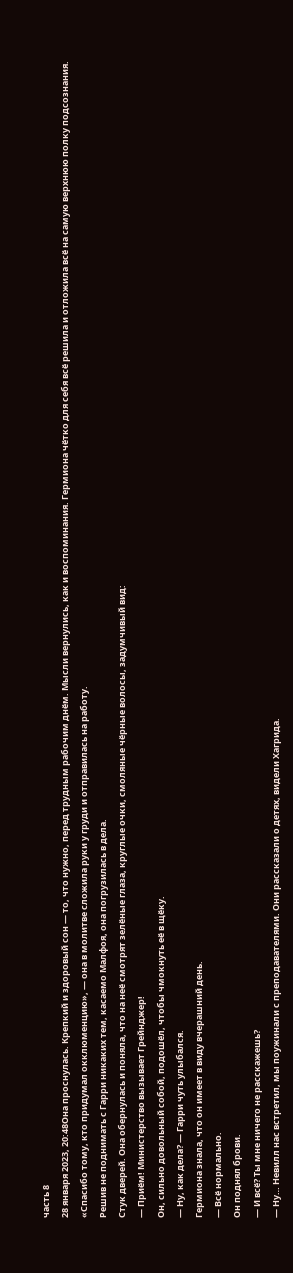часть 8
28 января 2023, 20:48Она проснулась. Крепкий и здоровый сон — то, что нужно, перед трудным рабочим днём. Мысли вернулись, как и воспоминания. Гермиона чётко для себя всё решила и отложила всё на самую верхнюю полку подсознания.
«Спасибо тому, кто придумал окклюменцию», — она в молитве сложила руки у груди и отправилась на работу.
Решив не поднимать с Гарри никаких тем, касаемо Малфоя, она погрузилась в дела.
Стук дверей. Она обернулась и поняла, что на неё смотрят зелёные глаза, круглые очки, смоляные чёрные волосы, задумчивый вид:
— Приём! Министерство вызывает Грейнджер!
Он, сильно довольный собой, подошёл, чтобы чмокнуть её в щёку.
— Ну, как дела? — Гарри чуть улыбался.
Гермиона знала, что он имеет в виду вчерашний день.
— Всё нормально.
Он поднял брови.
— И всё? Ты мне ничего не расскажешь?
— Ну… Невилл нас встретил, мы поужинали с преподавателями. Они рассказали о детях, видели Хагрида.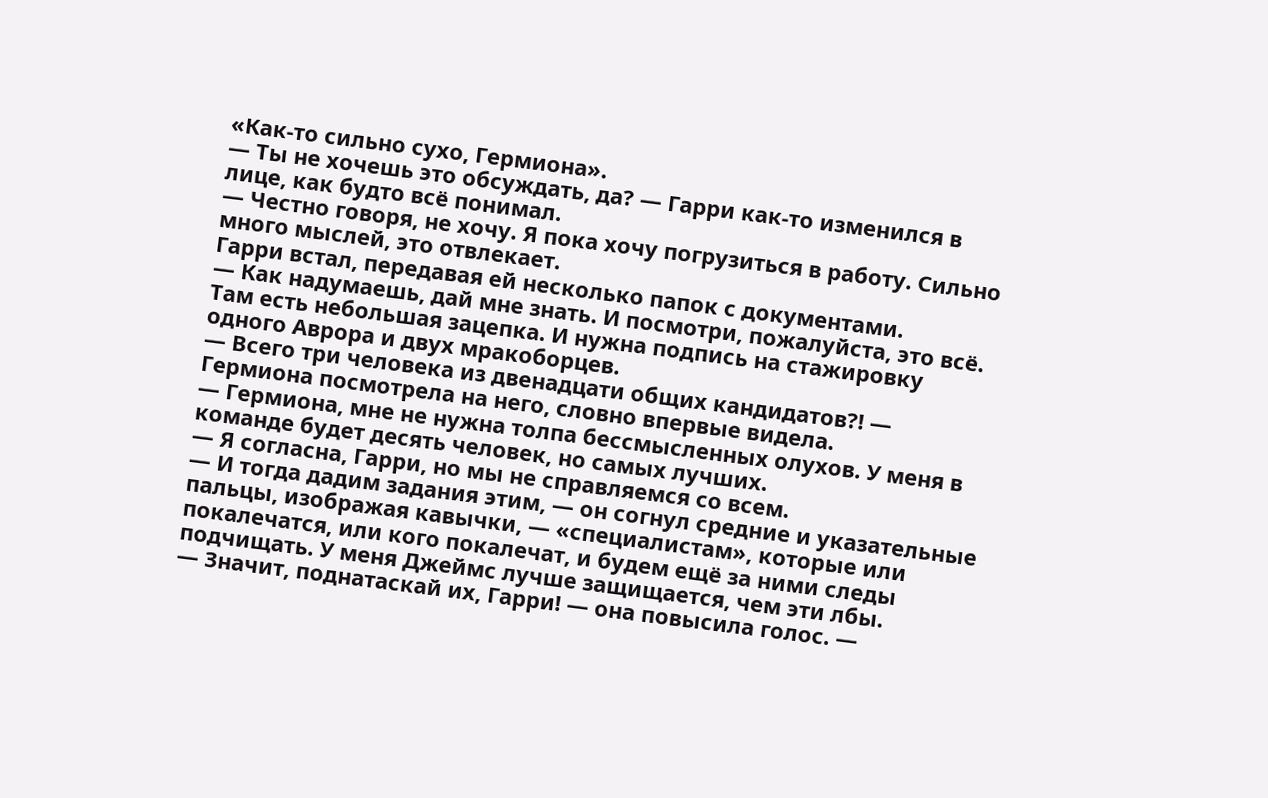«Как-то сильно сухо, Гермиона».
— Ты не хочешь это обсуждать, да? — Гарри как-то изменился в лице, как будто всё понимал.
— Честно говоря, не хочу. Я пока хочу погрузиться в работу. Сильно много мыслей, это отвлекает.
Гарри встал, передавая ей несколько папок с документами.
— Как надумаешь, дай мне знать. И посмотри, пожалуйста, это всё. Там есть небольшая зацепка. И нужна подпись на стажировку одного Аврора и двух мракоборцев.
— Всего три человека из двенадцати общих кандидатов?! — Гермиона посмотрела на него, словно впервые видела.
— Гермиона, мне не нужна толпа бессмысленных олухов. У меня в команде будет десять человек, но самых лучших.
— Я согласна, Гарри, но мы не справляемся со всем.
— И тогда дадим задания этим, — он согнул средние и указательные пальцы, изображая кавычки, — «специалистам», которые или покалечатся, или кого покалечат, и будем ещё за ними следы подчищать. У меня Джеймс лучше защищается, чем эти лбы.
— Значит, поднатаскай их, Гарри! — она повысила голос. —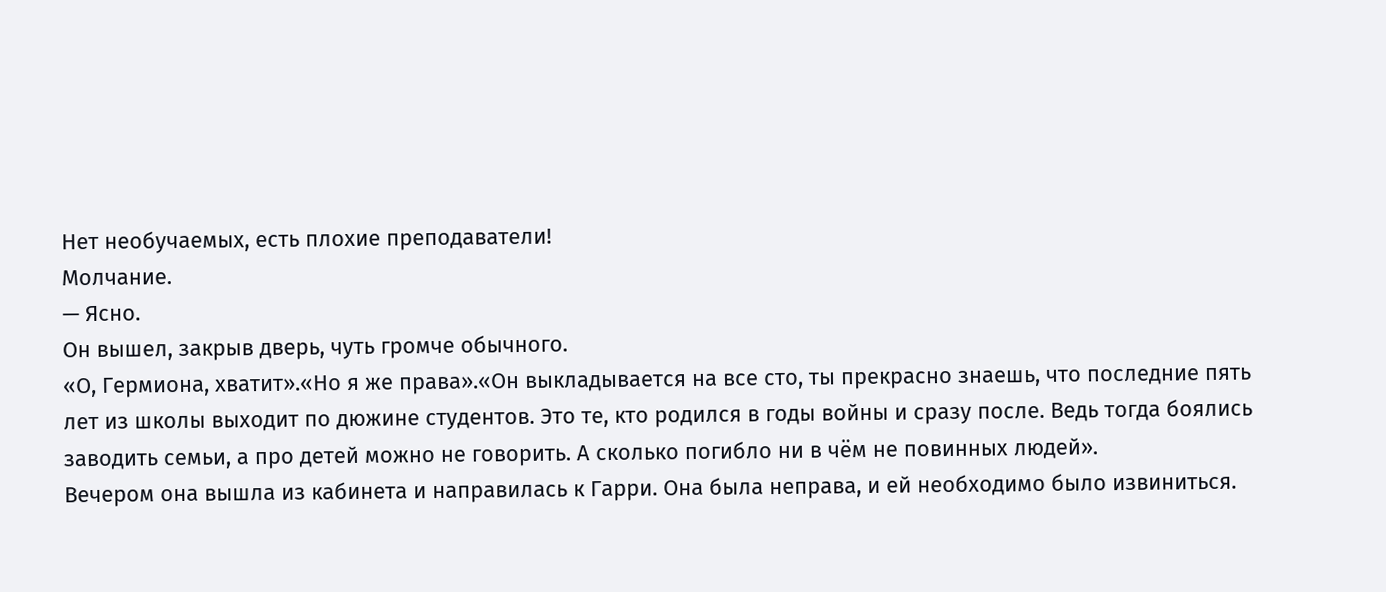Нет необучаемых, есть плохие преподаватели!
Молчание.
— Ясно.
Он вышел, закрыв дверь, чуть громче обычного.
«О, Гермиона, хватит».«Но я же права».«Он выкладывается на все сто, ты прекрасно знаешь, что последние пять лет из школы выходит по дюжине студентов. Это те, кто родился в годы войны и сразу после. Ведь тогда боялись заводить семьи, а про детей можно не говорить. А сколько погибло ни в чём не повинных людей».
Вечером она вышла из кабинета и направилась к Гарри. Она была неправа, и ей необходимо было извиниться.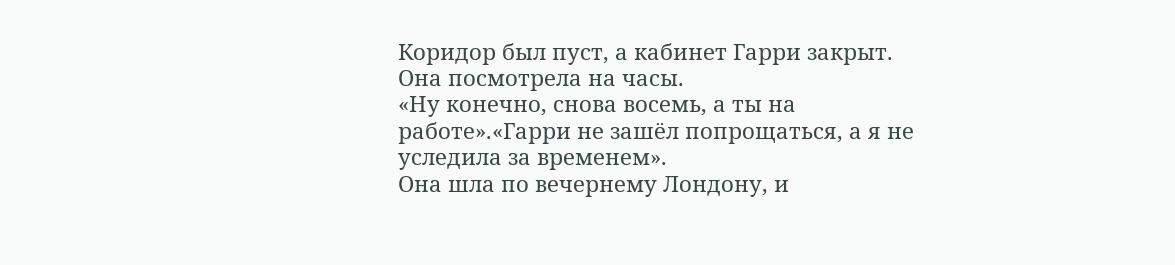Коридор был пуст, а кабинет Гарри закрыт. Она посмотрела на часы.
«Ну конечно, снова восемь, а ты на работе».«Гарри не зашёл попрощаться, а я не уследила за временем».
Она шла по вечернему Лондону, и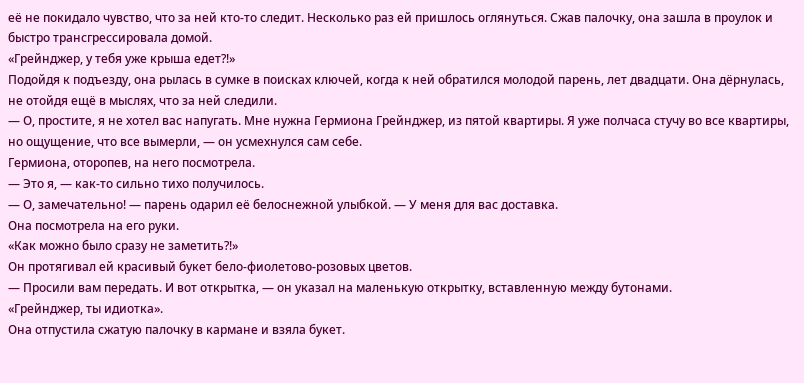её не покидало чувство, что за ней кто-то следит. Несколько раз ей пришлось оглянуться. Сжав палочку, она зашла в проулок и быстро трансгрессировала домой.
«Грейнджер, у тебя уже крыша едет?!»
Подойдя к подъезду, она рылась в сумке в поисках ключей, когда к ней обратился молодой парень, лет двадцати. Она дёрнулась, не отойдя ещё в мыслях, что за ней следили.
— О, простите, я не хотел вас напугать. Мне нужна Гермиона Грейнджер, из пятой квартиры. Я уже полчаса стучу во все квартиры, но ощущение, что все вымерли, — он усмехнулся сам себе.
Гермиона, оторопев, на него посмотрела.
— Это я, — как-то сильно тихо получилось.
— О, замечательно! — парень одарил её белоснежной улыбкой. — У меня для вас доставка.
Она посмотрела на его руки.
«Как можно было сразу не заметить?!»
Он протягивал ей красивый букет бело-фиолетово-розовых цветов.
— Просили вам передать. И вот открытка, — он указал на маленькую открытку, вставленную между бутонами.
«Грейнджер, ты идиотка».
Она отпустила сжатую палочку в кармане и взяла букет.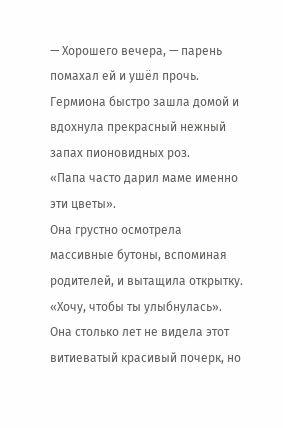— Хорошего вечера, — парень помахал ей и ушёл прочь.
Гермиона быстро зашла домой и вдохнула прекрасный нежный запах пионовидных роз.
«Папа часто дарил маме именно эти цветы».
Она грустно осмотрела массивные бутоны, вспоминая родителей, и вытащила открытку.
«Хочу, чтобы ты улыбнулась».
Она столько лет не видела этот витиеватый красивый почерк, но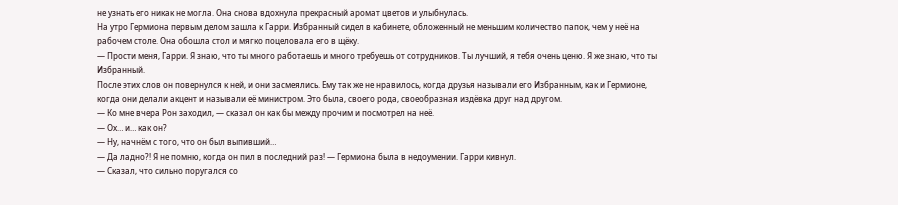не узнать его никак не могла. Она снова вдохнула прекрасный аромат цветов и улыбнулась.
На утро Гермиона первым делом зашла к Гарри. Избранный сидел в кабинете, обложенный не меньшим количество папок, чем у неё на рабочем столе. Она обошла стол и мягко поцеловала его в щёку.
— Прости меня, Гарри. Я знаю, что ты много работаешь и много требуешь от сотрудников. Ты лучший, я тебя очень ценю. Я же знаю, что ты Избранный.
После этих слов он повернулся к ней, и они засмеялись. Ему так же не нравилось, когда друзья называли его Избранным, как и Гермионе, когда они делали акцент и называли её министром. Это была, своего рода, своеобразная издёвка друг над другом.
— Ко мне вчера Рон заходил, — сказал он как бы между прочим и посмотрел на неё.
— Ох… и… как он?
— Ну, начнём с того, что он был выпивший…
— Да ладно?! Я не помню, когда он пил в последний раз! — Гермиона была в недоумении. Гарри кивнул.
— Сказал, что сильно поругался со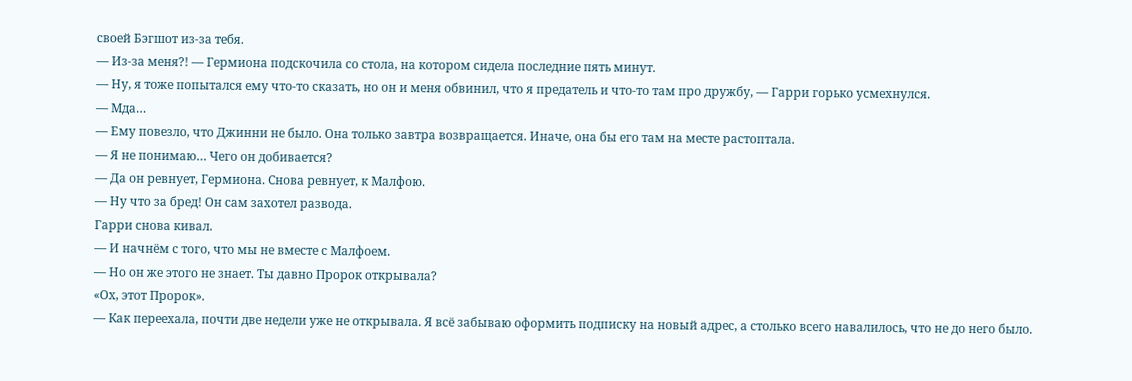своей Бэгшот из-за тебя.
— Из-за меня?! — Гермиона подскочила со стола, на котором сидела последние пять минут.
— Ну, я тоже попытался ему что-то сказать, но он и меня обвинил, что я предатель и что-то там про дружбу, — Гарри горько усмехнулся.
— Мда…
— Ему повезло, что Джинни не было. Она только завтра возвращается. Иначе, она бы его там на месте растоптала.
— Я не понимаю… Чего он добивается?
— Да он ревнует, Гермиона. Снова ревнует, к Малфою.
— Ну что за бред! Он сам захотел развода.
Гарри снова кивал.
— И начнём с того, что мы не вместе с Малфоем.
— Но он же этого не знает. Ты давно Пророк открывала?
«Ох, этот Пророк».
— Как переехала, почти две недели уже не открывала. Я всё забываю оформить подписку на новый адрес, а столько всего навалилось, что не до него было.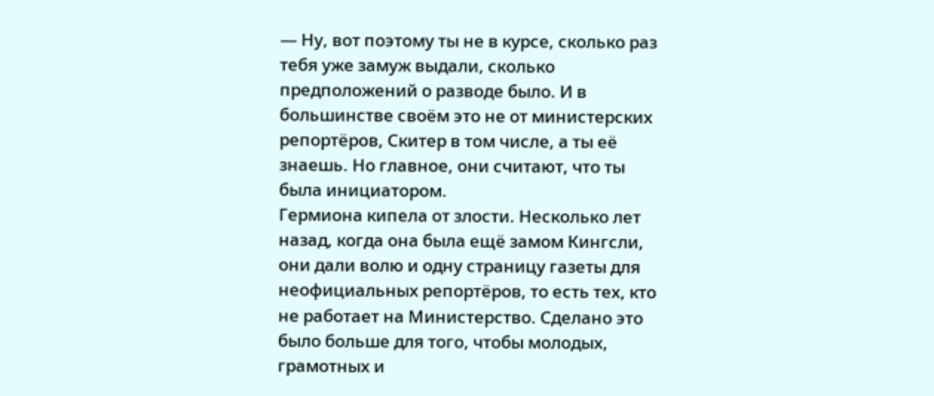— Ну, вот поэтому ты не в курсе, сколько раз тебя уже замуж выдали, сколько предположений о разводе было. И в большинстве своём это не от министерских репортёров, Скитер в том числе, а ты её знаешь. Но главное, они считают, что ты была инициатором.
Гермиона кипела от злости. Несколько лет назад, когда она была ещё замом Кингсли, они дали волю и одну страницу газеты для неофициальных репортёров, то есть тех, кто не работает на Министерство. Сделано это было больше для того, чтобы молодых, грамотных и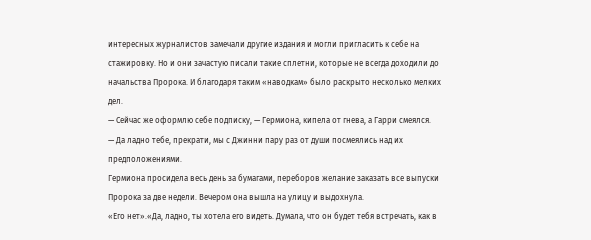интересных журналистов замечали другие издания и могли пригласить к себе на стажировку. Но и они зачастую писали такие сплетни, которые не всегда доходили до начальства Пророка. И благодаря таким «наводкам» было раскрыто несколько мелких дел.
— Сейчас же оформлю себе подписку, — Гермиона, кипела от гнева, а Гарри смеялся.
— Да ладно тебе, прекрати, мы с Джинни пару раз от души посмеялись над их предположениями.
Гермиона просидела весь день за бумагами, переборов желание заказать все выпуски Пророка за две недели. Вечером она вышла на улицу и выдохнула.
«Его нет».«Да, ладно, ты хотела его видеть. Думала, что он будет тебя встречать, как в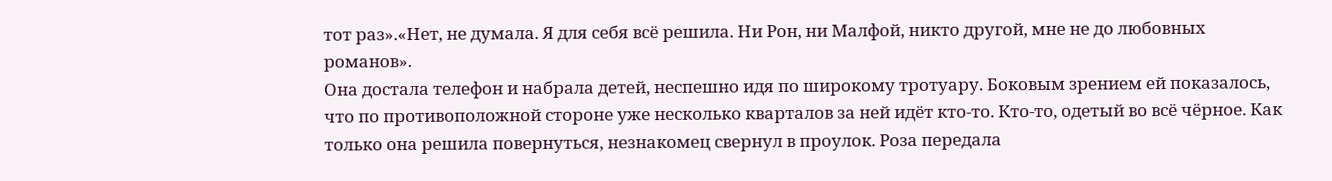тот раз».«Нет, не думала. Я для себя всё решила. Ни Рон, ни Малфой, никто другой, мне не до любовных романов».
Она достала телефон и набрала детей, неспешно идя по широкому тротуару. Боковым зрением ей показалось, что по противоположной стороне уже несколько кварталов за ней идёт кто-то. Кто-то, одетый во всё чёрное. Как только она решила повернуться, незнакомец свернул в проулок. Роза передала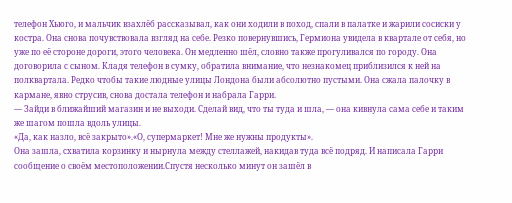телефон Хьюго, и мальчик взахлёб рассказывал, как они ходили в поход, спали в палатке и жарили сосиски у костра. Она снова почувствовала взгляд на себе. Резко повернувшись, Гермиона увидела в квартале от себя, но уже по её стороне дороги, этого человека. Он медленно шёл, словно также прогуливался по городу. Она договорила с сыном. Кладя телефон в сумку, обратила внимание, что незнакомец приблизился к ней на полквартала. Редко чтобы такие людные улицы Лондона были абсолютно пустыми. Она сжала палочку в кармане, явно струсив, снова достала телефон и набрала Гарри.
— Зайди в ближайший магазин и не выходи. Сделай вид, что ты туда и шла, — она кивнула сама себе и таким же шагом пошла вдоль улицы.
«Да, как назло, всё закрыто».«О, супермаркет! Мне же нужны продукты».
Она зашла, схватила корзинку и нырнула между стеллажей, накидав туда всё подряд. И написала Гарри сообщение о своём местоположении.Спустя несколько минут он зашёл в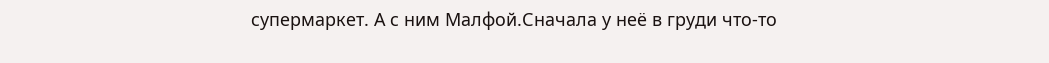супермаркет. А с ним Малфой.Сначала у неё в груди что-то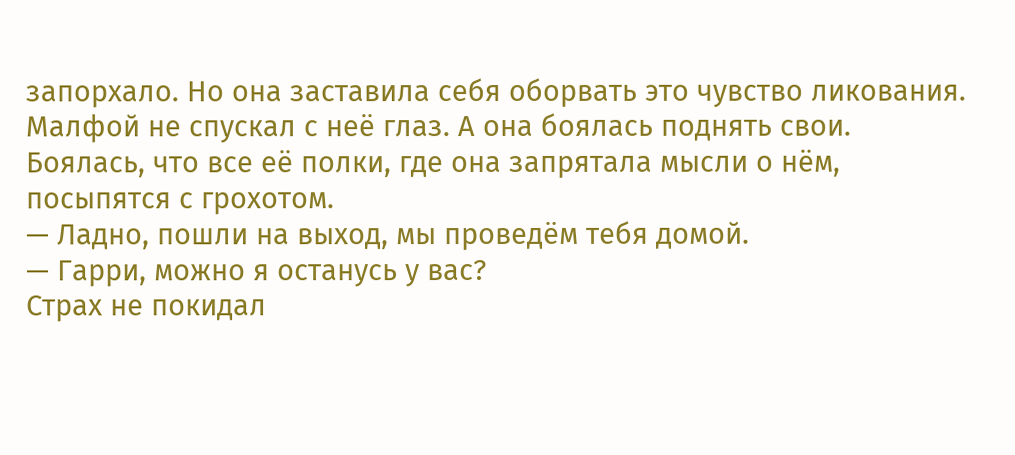запорхало. Но она заставила себя оборвать это чувство ликования. Малфой не спускал с неё глаз. А она боялась поднять свои. Боялась, что все её полки, где она запрятала мысли о нём, посыпятся с грохотом.
— Ладно, пошли на выход, мы проведём тебя домой.
— Гарри, можно я останусь у вас?
Страх не покидал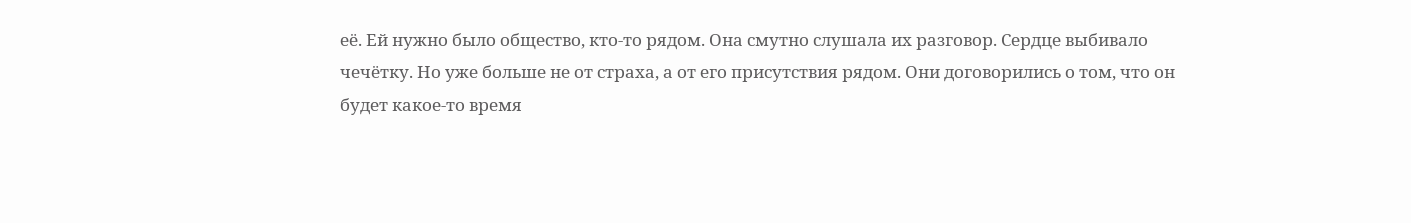её. Ей нужно было общество, кто-то рядом. Она смутно слушала их разговор. Сердце выбивало чечётку. Но уже больше не от страха, а от его присутствия рядом. Они договорились о том, что он будет какое-то время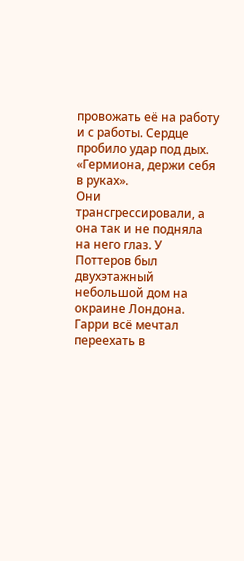провожать её на работу и с работы. Сердце пробило удар под дых.
«Гермиона, держи себя в руках».
Они трансгрессировали, а она так и не подняла на него глаз. У Поттеров был двухэтажный небольшой дом на окраине Лондона. Гарри всё мечтал переехать в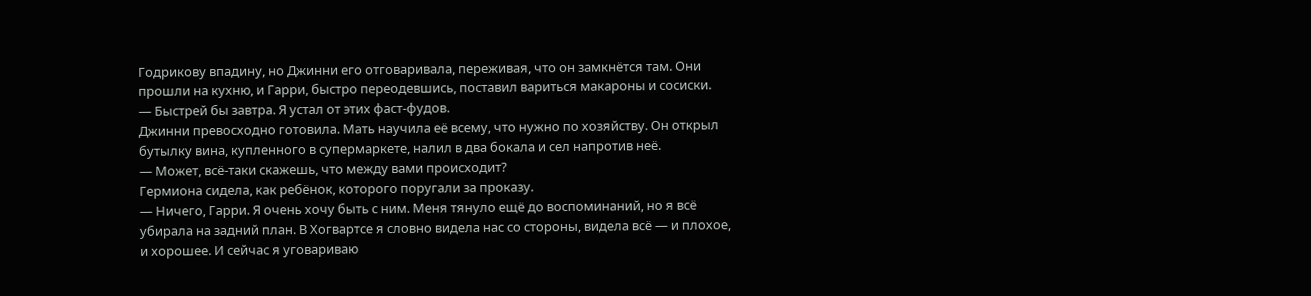Годрикову впадину, но Джинни его отговаривала, переживая, что он замкнётся там. Они прошли на кухню, и Гарри, быстро переодевшись, поставил вариться макароны и сосиски.
— Быстрей бы завтра. Я устал от этих фаст-фудов.
Джинни превосходно готовила. Мать научила её всему, что нужно по хозяйству. Он открыл бутылку вина, купленного в супермаркете, налил в два бокала и сел напротив неё.
— Может, всё-таки скажешь, что между вами происходит?
Гермиона сидела, как ребёнок, которого поругали за проказу.
— Ничего, Гарри. Я очень хочу быть с ним. Меня тянуло ещё до воспоминаний, но я всё убирала на задний план. В Хогвартсе я словно видела нас со стороны, видела всё — и плохое, и хорошее. И сейчас я уговариваю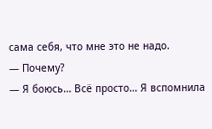сама себя, что мне это не надо.
— Почему?
— Я боюсь… Всё просто… Я вспомнила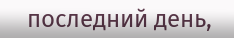последний день,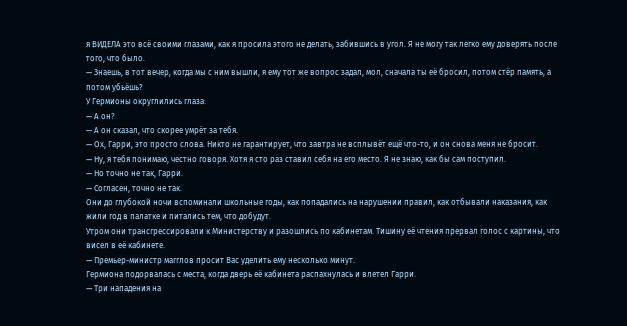я ВИДЕЛА это всё своими глазами, как я просила этого не делать, забившись в угол. Я не могу так легко ему доверять после того, что было.
— Знаешь, в тот вечер, когда мы с ним вышли, я ему тот же вопрос задал, мол, сначала ты её бросил, потом стёр память, а потом убьёшь?
У Гермионы округлились глаза:
— А он?
— А он сказал, что скорее умрёт за тебя.
— Ох, Гарри, это просто слова. Никто не гарантирует, что завтра не всплывёт ещё что-то, и он снова меня не бросит.
— Ну, я тебя понимаю, честно говоря. Хотя я сто раз ставил себя на его место. Я не знаю, как бы сам поступил.
— Но точно не так, Гарри.
— Согласен, точно не так.
Они до глубокой ночи вспоминали школьные годы, как попадались на нарушении правил, как отбывали наказания, как жили год в палатке и питались тем, что добудут.
Утром они трансгрессировали к Министерству и разошлись по кабинетам. Тишину её чтения прервал голос с картины, что висел в её кабинете.
— Премьер-министр магглов просит Вас уделить ему несколько минут.
Гермиона подорвалась с места, когда дверь её кабинета распахнулась и влетел Гарри.
— Три нападения на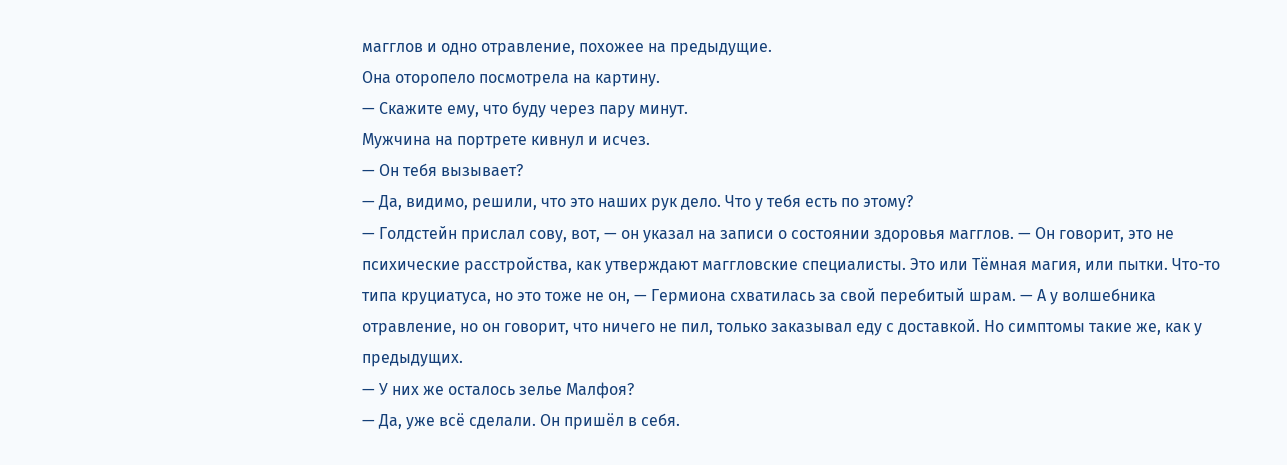магглов и одно отравление, похожее на предыдущие.
Она оторопело посмотрела на картину.
— Скажите ему, что буду через пару минут.
Мужчина на портрете кивнул и исчез.
— Он тебя вызывает?
— Да, видимо, решили, что это наших рук дело. Что у тебя есть по этому?
— Голдстейн прислал сову, вот, — он указал на записи о состоянии здоровья магглов. — Он говорит, это не психические расстройства, как утверждают маггловские специалисты. Это или Тёмная магия, или пытки. Что-то типа круциатуса, но это тоже не он, — Гермиона схватилась за свой перебитый шрам. — А у волшебника отравление, но он говорит, что ничего не пил, только заказывал еду с доставкой. Но симптомы такие же, как у предыдущих.
— У них же осталось зелье Малфоя?
— Да, уже всё сделали. Он пришёл в себя.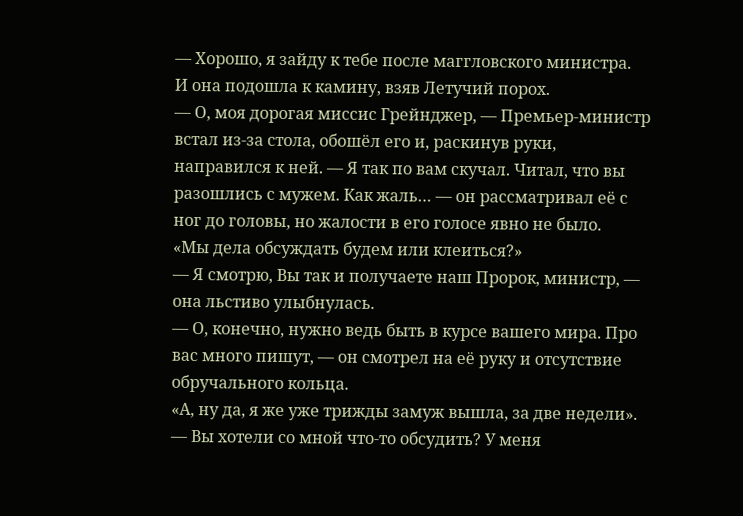— Хорошо, я зайду к тебе после маггловского министра.
И она подошла к камину, взяв Летучий порох.
— О, моя дорогая миссис Грейнджер, — Премьер-министр встал из-за стола, обошёл его и, раскинув руки, направился к ней. — Я так по вам скучал. Читал, что вы разошлись с мужем. Как жаль… — он рассматривал её с ног до головы, но жалости в его голосе явно не было.
«Мы дела обсуждать будем или клеиться?»
— Я смотрю, Вы так и получаете наш Пророк, министр, — она льстиво улыбнулась.
— О, конечно, нужно ведь быть в курсе вашего мира. Про вас много пишут, — он смотрел на её руку и отсутствие обручального кольца.
«А, ну да, я же уже трижды замуж вышла, за две недели».
— Вы хотели со мной что-то обсудить? У меня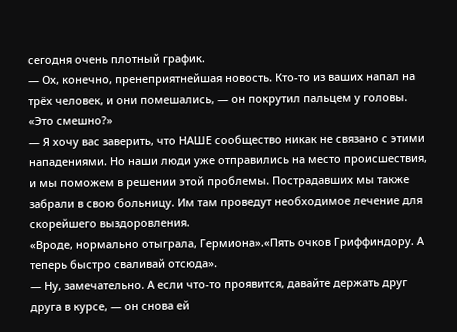сегодня очень плотный график.
— Ох, конечно, пренеприятнейшая новость. Кто-то из ваших напал на трёх человек, и они помешались, — он покрутил пальцем у головы.
«Это смешно?»
— Я хочу вас заверить, что НАШЕ сообщество никак не связано с этими нападениями. Но наши люди уже отправились на место происшествия, и мы поможем в решении этой проблемы. Пострадавших мы также забрали в свою больницу. Им там проведут необходимое лечение для скорейшего выздоровления.
«Вроде, нормально отыграла, Гермиона».«Пять очков Гриффиндору. А теперь быстро сваливай отсюда».
— Ну, замечательно. А если что-то проявится, давайте держать друг друга в курсе, — он снова ей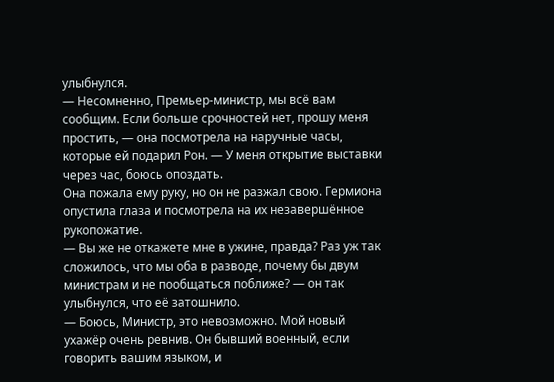улыбнулся.
— Несомненно, Премьер-министр, мы всё вам сообщим. Если больше срочностей нет, прошу меня простить, — она посмотрела на наручные часы, которые ей подарил Рон. — У меня открытие выставки через час, боюсь опоздать.
Она пожала ему руку, но он не разжал свою. Гермиона опустила глаза и посмотрела на их незавершённое рукопожатие.
— Вы же не откажете мне в ужине, правда? Раз уж так сложилось, что мы оба в разводе, почему бы двум министрам и не пообщаться поближе? — он так улыбнулся, что её затошнило.
— Боюсь, Министр, это невозможно. Мой новый ухажёр очень ревнив. Он бывший военный, если говорить вашим языком, и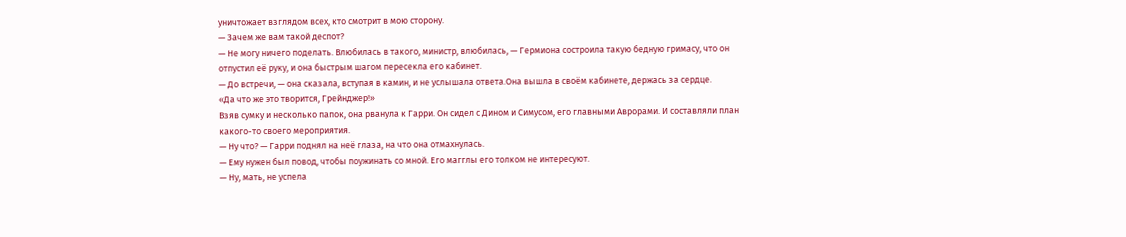уничтожает взглядом всех, кто смотрит в мою сторону.
— Зачем же вам такой деспот?
— Не могу ничего поделать. Влюбилась в такого, министр, влюбилась, — Гермиона состроила такую бедную гримасу, что он отпустил её руку, и она быстрым шагом пересекла его кабинет.
— До встречи, — она сказала, вступая в камин, и не услышала ответа.Она вышла в своём кабинете, держась за сердце.
«Да что же это творится, Грейнджер!»
Взяв сумку и несколько папок, она рванула к Гарри. Он сидел с Дином и Симусом, его главными Аврорами. И составляли план какого-то своего мероприятия.
— Ну что? — Гарри поднял на неё глаза, на что она отмахнулась.
— Ему нужен был повод, чтобы поужинать со мной. Его магглы его толком не интересуют.
— Ну, мать, не успела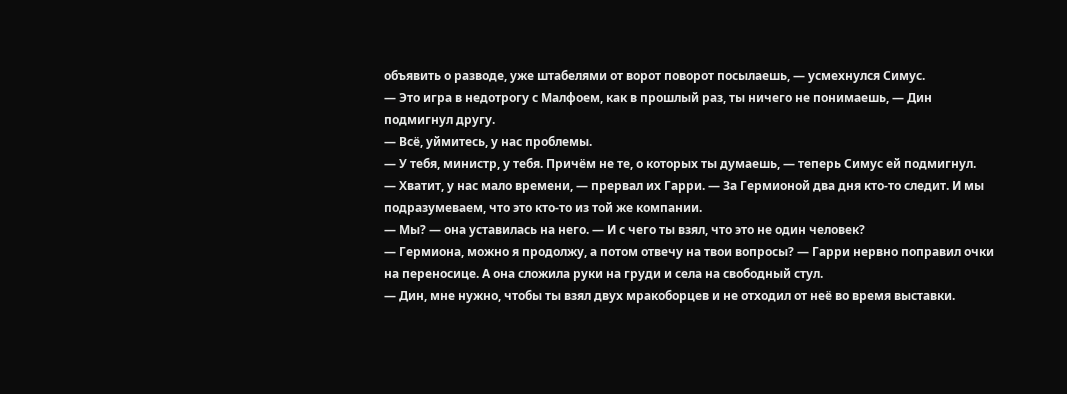объявить о разводе, уже штабелями от ворот поворот посылаешь, — усмехнулся Симус.
— Это игра в недотрогу с Малфоем, как в прошлый раз, ты ничего не понимаешь, — Дин подмигнул другу.
— Всё, уймитесь, у нас проблемы.
— У тебя, министр, у тебя. Причём не те, о которых ты думаешь, — теперь Симус ей подмигнул.
— Хватит, у нас мало времени, — прервал их Гарри. — За Гермионой два дня кто-то следит. И мы подразумеваем, что это кто-то из той же компании.
— Мы? — она уставилась на него. — И с чего ты взял, что это не один человек?
— Гермиона, можно я продолжу, а потом отвечу на твои вопросы? — Гарри нервно поправил очки на переносице. А она сложила руки на груди и села на свободный стул.
— Дин, мне нужно, чтобы ты взял двух мракоборцев и не отходил от неё во время выставки.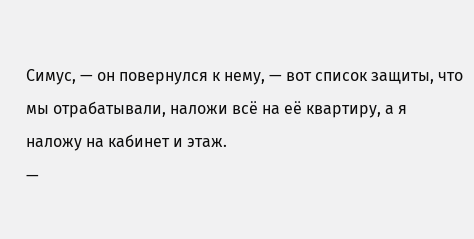Симус, — он повернулся к нему, — вот список защиты, что мы отрабатывали, наложи всё на её квартиру, а я наложу на кабинет и этаж.
—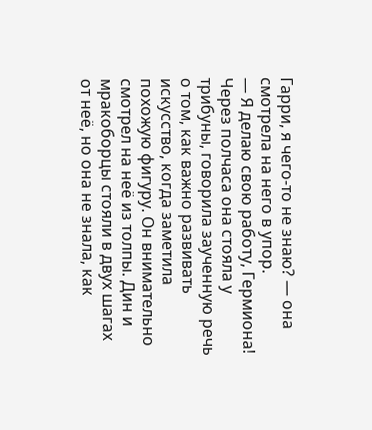Гарри, я чего-то не знаю? — она смотрела на него в упор.
— Я делаю свою работу, Гермиона!
Через полчаса она стояла у трибуны, говорила заученную речь о том, как важно развивать искусство, когда заметила похожую фигуру. Он внимательно смотрел на неё из толпы. Дин и мракоборцы стояли в двух шагах от неё, но она не знала, как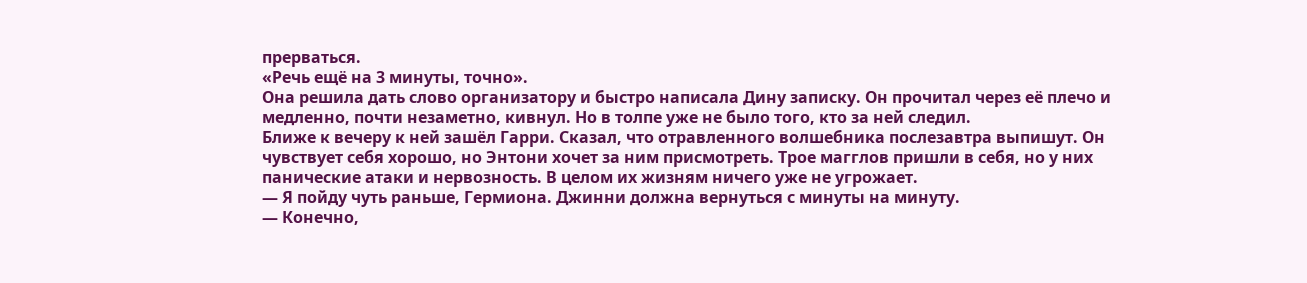прерваться.
«Речь ещё на 3 минуты, точно».
Она решила дать слово организатору и быстро написала Дину записку. Он прочитал через её плечо и медленно, почти незаметно, кивнул. Но в толпе уже не было того, кто за ней следил.
Ближе к вечеру к ней зашёл Гарри. Сказал, что отравленного волшебника послезавтра выпишут. Он чувствует себя хорошо, но Энтони хочет за ним присмотреть. Трое магглов пришли в себя, но у них панические атаки и нервозность. В целом их жизням ничего уже не угрожает.
— Я пойду чуть раньше, Гермиона. Джинни должна вернуться с минуты на минуту.
— Конечно,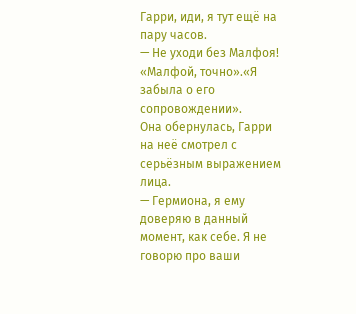Гарри, иди, я тут ещё на пару часов.
— Не уходи без Малфоя!
«Малфой, точно».«Я забыла о его сопровождении».
Она обернулась, Гарри на неё смотрел с серьёзным выражением лица.
— Гермиона, я ему доверяю в данный момент, как себе. Я не говорю про ваши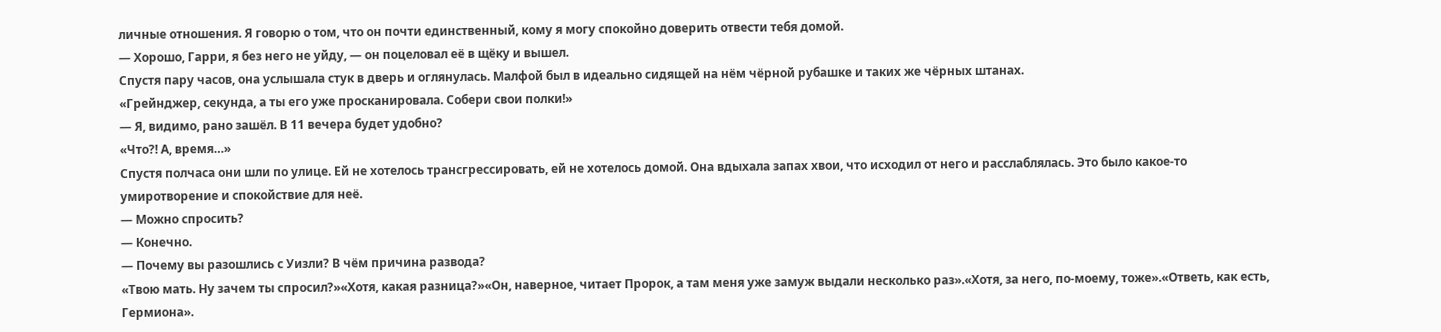личные отношения. Я говорю о том, что он почти единственный, кому я могу спокойно доверить отвести тебя домой.
— Хорошо, Гарри, я без него не уйду, — он поцеловал её в щёку и вышел.
Спустя пару часов, она услышала стук в дверь и оглянулась. Малфой был в идеально сидящей на нём чёрной рубашке и таких же чёрных штанах.
«Грейнджер, секунда, а ты его уже просканировала. Собери свои полки!»
— Я, видимо, рано зашёл. В 11 вечера будет удобно?
«Что?! А, время…»
Спустя полчаса они шли по улице. Ей не хотелось трансгрессировать, ей не хотелось домой. Она вдыхала запах хвои, что исходил от него и расслаблялась. Это было какое-то умиротворение и спокойствие для неё.
— Можно спросить?
— Конечно.
— Почему вы разошлись с Уизли? В чём причина развода?
«Твою мать. Ну зачем ты спросил?»«Хотя, какая разница?»«Он, наверное, читает Пророк, а там меня уже замуж выдали несколько раз».«Хотя, за него, по-моему, тоже».«Ответь, как есть, Гермиона».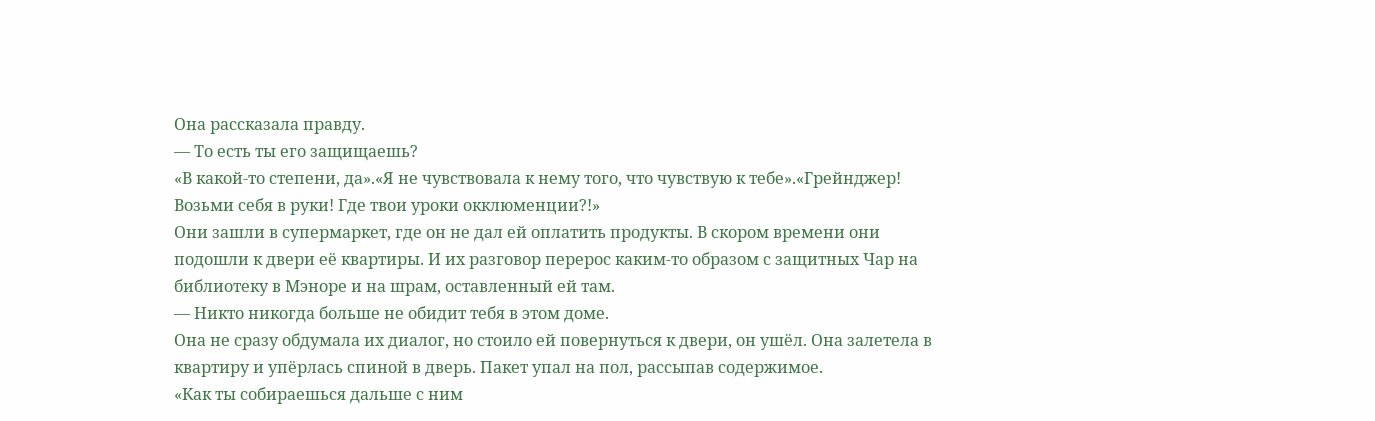Она рассказала правду.
— То есть ты его защищаешь?
«В какой-то степени, да».«Я не чувствовала к нему того, что чувствую к тебе».«Грейнджер! Возьми себя в руки! Где твои уроки окклюменции?!»
Они зашли в супермаркет, где он не дал ей оплатить продукты. В скором времени они подошли к двери её квартиры. И их разговор перерос каким-то образом с защитных Чар на библиотеку в Мэноре и на шрам, оставленный ей там.
— Никто никогда больше не обидит тебя в этом доме.
Она не сразу обдумала их диалог, но стоило ей повернуться к двери, он ушёл. Она залетела в квартиру и упёрлась спиной в дверь. Пакет упал на пол, рассыпав содержимое.
«Как ты собираешься дальше с ним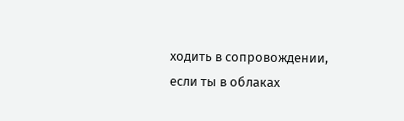ходить в сопровождении, если ты в облаках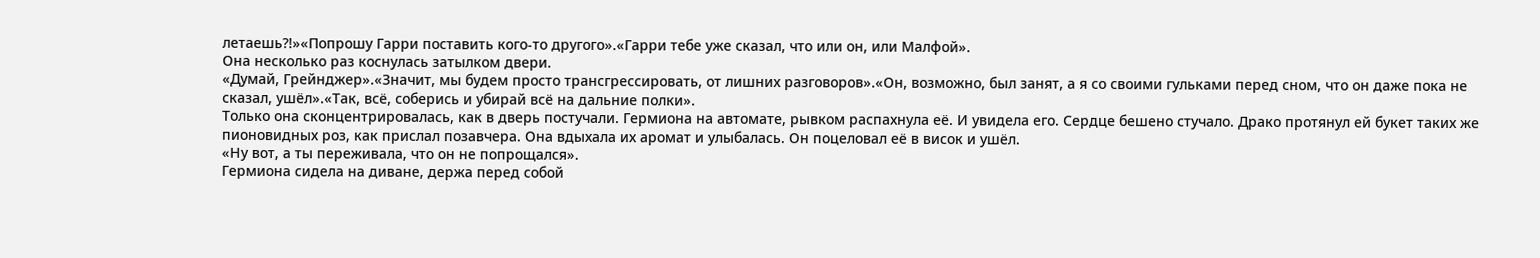летаешь?!»«Попрошу Гарри поставить кого-то другого».«Гарри тебе уже сказал, что или он, или Малфой».
Она несколько раз коснулась затылком двери.
«Думай, Грейнджер».«Значит, мы будем просто трансгрессировать, от лишних разговоров».«Он, возможно, был занят, а я со своими гульками перед сном, что он даже пока не сказал, ушёл».«Так, всё, соберись и убирай всё на дальние полки».
Только она сконцентрировалась, как в дверь постучали. Гермиона на автомате, рывком распахнула её. И увидела его. Сердце бешено стучало. Драко протянул ей букет таких же пионовидных роз, как прислал позавчера. Она вдыхала их аромат и улыбалась. Он поцеловал её в висок и ушёл.
«Ну вот, а ты переживала, что он не попрощался».
Гермиона сидела на диване, держа перед собой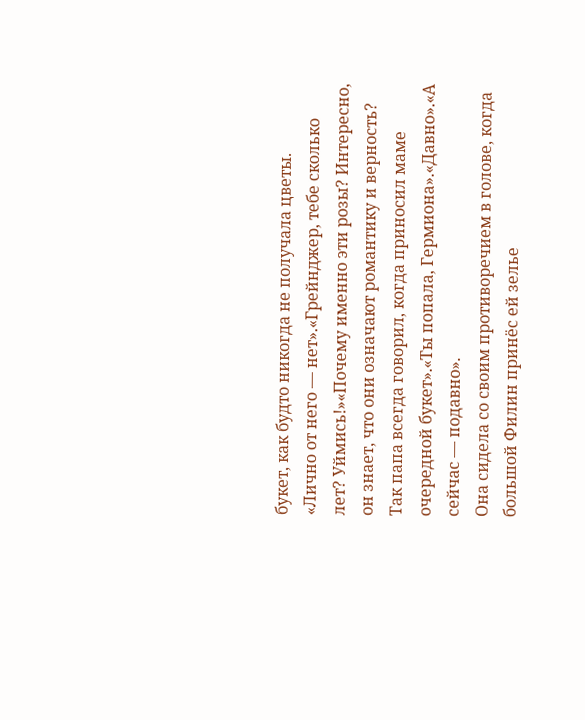букет, как будто никогда не получала цветы.
«Лично от него — нет».«Грейнджер, тебе сколько лет? Уймись!»«Почему именно эти розы? Интересно, он знает, что они означают романтику и верность? Так папа всегда говорил, когда приносил маме очередной букет».«Ты попала, Гермиона».«Давно».«А сейчас — подавно».
Она сидела со своим противоречием в голове, когда большой Филин принёс ей зелье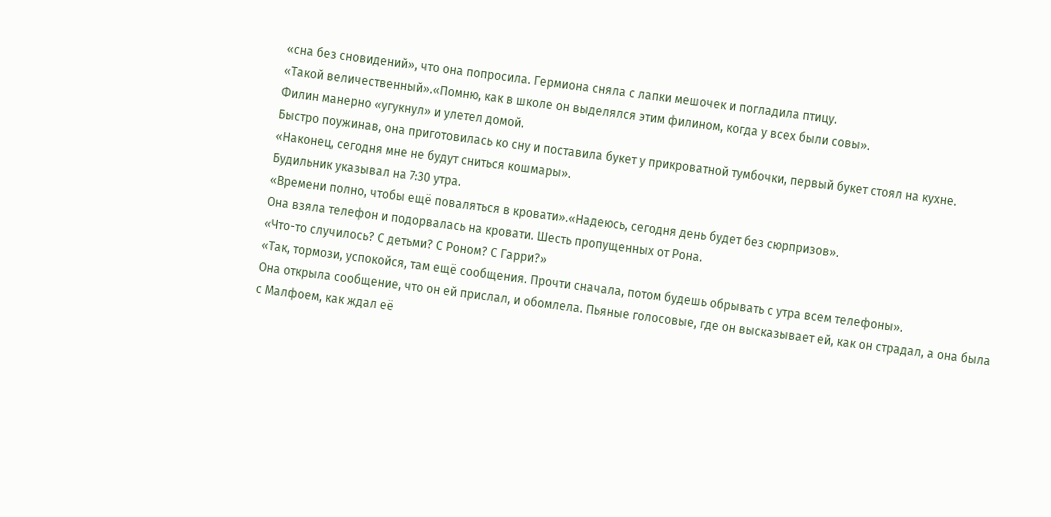«сна без сновидений», что она попросила. Гермиона сняла с лапки мешочек и погладила птицу.
«Такой величественный».«Помню, как в школе он выделялся этим филином, когда у всех были совы».
Филин манерно «угукнул» и улетел домой.
Быстро поужинав, она приготовилась ко сну и поставила букет у прикроватной тумбочки, первый букет стоял на кухне.
«Наконец, сегодня мне не будут сниться кошмары».
Будильник указывал на 7:30 утра.
«Времени полно, чтобы ещё поваляться в кровати».«Надеюсь, сегодня день будет без сюрпризов».
Она взяла телефон и подорвалась на кровати. Шесть пропущенных от Рона.
«Что-то случилось? С детьми? С Роном? С Гарри?»
«Так, тормози, успокойся, там ещё сообщения. Прочти сначала, потом будешь обрывать с утра всем телефоны».
Она открыла сообщение, что он ей прислал, и обомлела. Пьяные голосовые, где он высказывает ей, как он страдал, а она была с Малфоем, как ждал её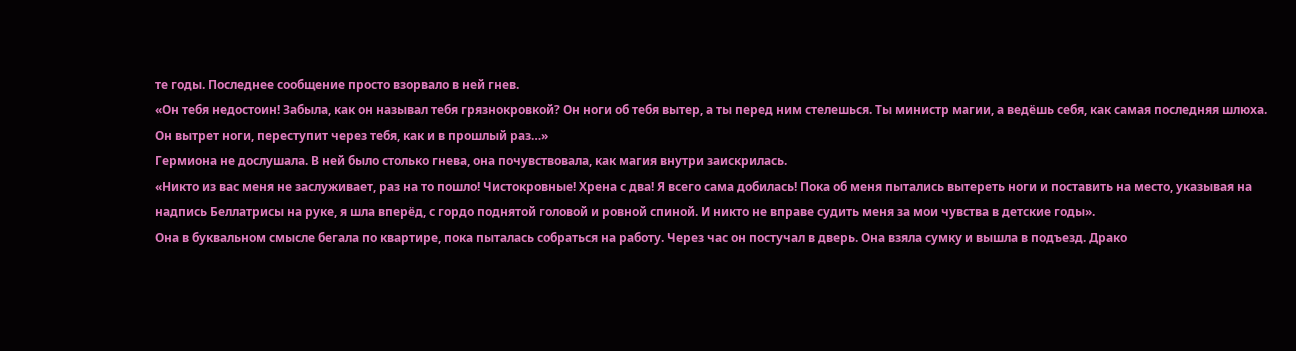те годы. Последнее сообщение просто взорвало в ней гнев.
«Он тебя недостоин! Забыла, как он называл тебя грязнокровкой? Он ноги об тебя вытер, а ты перед ним стелешься. Ты министр магии, а ведёшь себя, как самая последняя шлюха. Он вытрет ноги, переступит через тебя, как и в прошлый раз…»
Гермиона не дослушала. В ней было столько гнева, она почувствовала, как магия внутри заискрилась.
«Никто из вас меня не заслуживает, раз на то пошло! Чистокровные! Хрена с два! Я всего сама добилась! Пока об меня пытались вытереть ноги и поставить на место, указывая на надпись Беллатрисы на руке, я шла вперёд, с гордо поднятой головой и ровной спиной. И никто не вправе судить меня за мои чувства в детские годы».
Она в буквальном смысле бегала по квартире, пока пыталась собраться на работу. Через час он постучал в дверь. Она взяла сумку и вышла в подъезд. Драко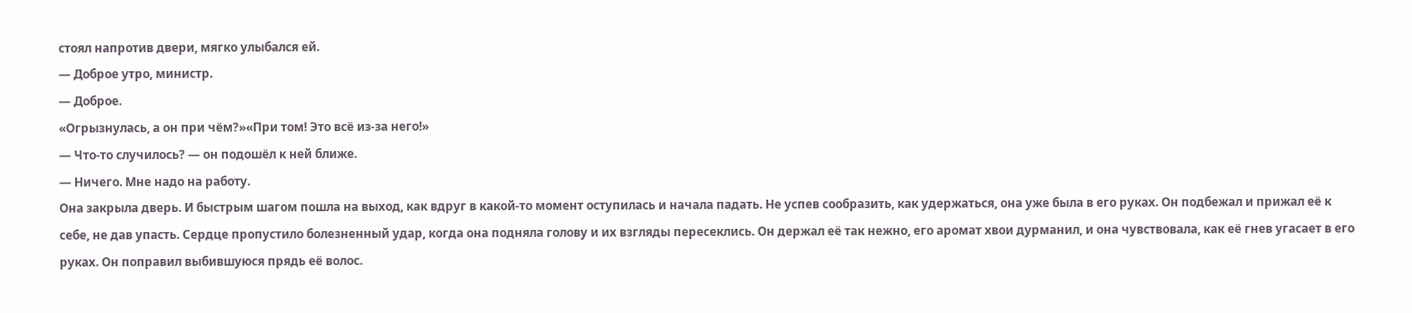стоял напротив двери, мягко улыбался ей.
— Доброе утро, министр.
— Доброе.
«Огрызнулась, а он при чём?»«При том! Это всё из-за него!»
— Что-то случилось? — он подошёл к ней ближе.
— Ничего. Мне надо на работу.
Она закрыла дверь. И быстрым шагом пошла на выход, как вдруг в какой-то момент оступилась и начала падать. Не успев сообразить, как удержаться, она уже была в его руках. Он подбежал и прижал её к себе, не дав упасть. Сердце пропустило болезненный удар, когда она подняла голову и их взгляды пересеклись. Он держал её так нежно, его аромат хвои дурманил, и она чувствовала, как её гнев угасает в его руках. Он поправил выбившуюся прядь её волос.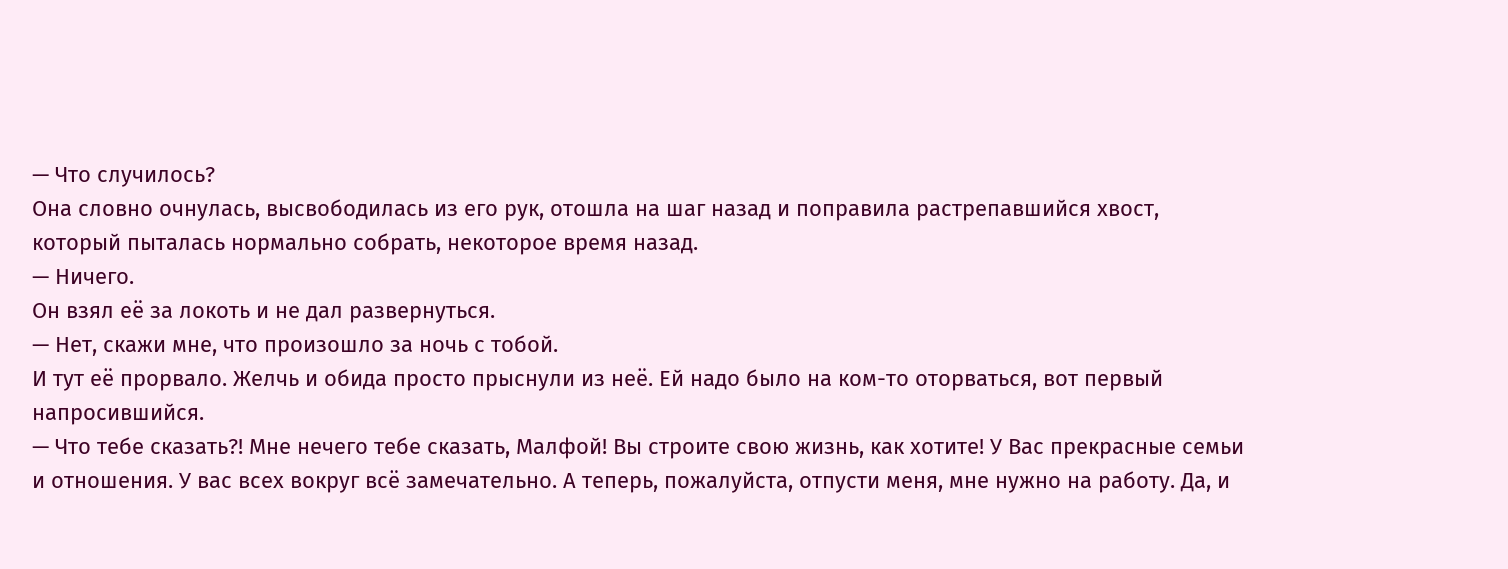— Что случилось?
Она словно очнулась, высвободилась из его рук, отошла на шаг назад и поправила растрепавшийся хвост, который пыталась нормально собрать, некоторое время назад.
— Ничего.
Он взял её за локоть и не дал развернуться.
— Нет, скажи мне, что произошло за ночь с тобой.
И тут её прорвало. Желчь и обида просто прыснули из неё. Ей надо было на ком-то оторваться, вот первый напросившийся.
— Что тебе сказать?! Мне нечего тебе сказать, Малфой! Вы строите свою жизнь, как хотите! У Вас прекрасные семьи и отношения. У вас всех вокруг всё замечательно. А теперь, пожалуйста, отпусти меня, мне нужно на работу. Да, и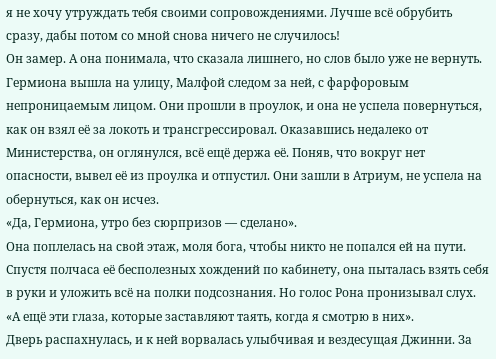я не хочу утруждать тебя своими сопровождениями. Лучше всё обрубить сразу, дабы потом со мной снова ничего не случилось!
Он замер. А она понимала, что сказала лишнего, но слов было уже не вернуть.
Гермиона вышла на улицу, Малфой следом за ней, с фарфоровым непроницаемым лицом. Они прошли в проулок, и она не успела повернуться, как он взял её за локоть и трансгрессировал. Оказавшись недалеко от Министерства, он оглянулся, всё ещё держа её. Поняв, что вокруг нет опасности, вывел её из проулка и отпустил. Они зашли в Атриум, не успела на обернуться, как он исчез.
«Да, Гермиона, утро без сюрпризов — сделано».
Она поплелась на свой этаж, моля бога, чтобы никто не попался ей на пути.
Спустя полчаса её бесполезных хождений по кабинету, она пыталась взять себя в руки и уложить всё на полки подсознания. Но голос Рона пронизывал слух.
«А ещё эти глаза, которые заставляют таять, когда я смотрю в них».
Дверь распахнулась, и к ней ворвалась улыбчивая и вездесущая Джинни. За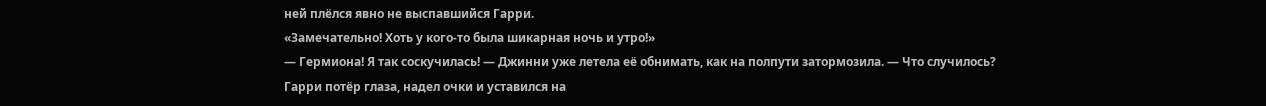ней плёлся явно не выспавшийся Гарри.
«Замечательно! Хоть у кого-то была шикарная ночь и утро!»
— Гермиона! Я так соскучилась! — Джинни уже летела её обнимать, как на полпути затормозила. — Что случилось?
Гарри потёр глаза, надел очки и уставился на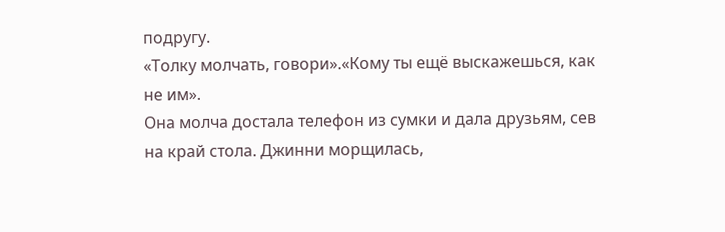подругу.
«Толку молчать, говори».«Кому ты ещё выскажешься, как не им».
Она молча достала телефон из сумки и дала друзьям, сев на край стола. Джинни морщилась,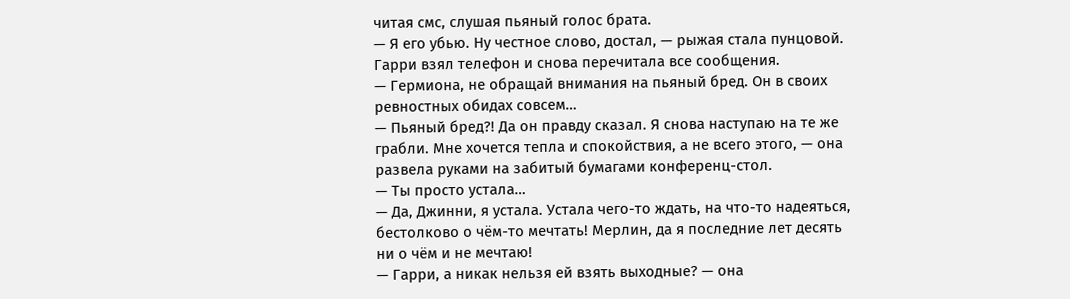читая смс, слушая пьяный голос брата.
— Я его убью. Ну честное слово, достал, — рыжая стала пунцовой. Гарри взял телефон и снова перечитала все сообщения.
— Гермиона, не обращай внимания на пьяный бред. Он в своих ревностных обидах совсем…
— Пьяный бред?! Да он правду сказал. Я снова наступаю на те же грабли. Мне хочется тепла и спокойствия, а не всего этого, — она развела руками на забитый бумагами конференц-стол.
— Ты просто устала…
— Да, Джинни, я устала. Устала чего-то ждать, на что-то надеяться, бестолково о чём-то мечтать! Мерлин, да я последние лет десять ни о чём и не мечтаю!
— Гарри, а никак нельзя ей взять выходные? — она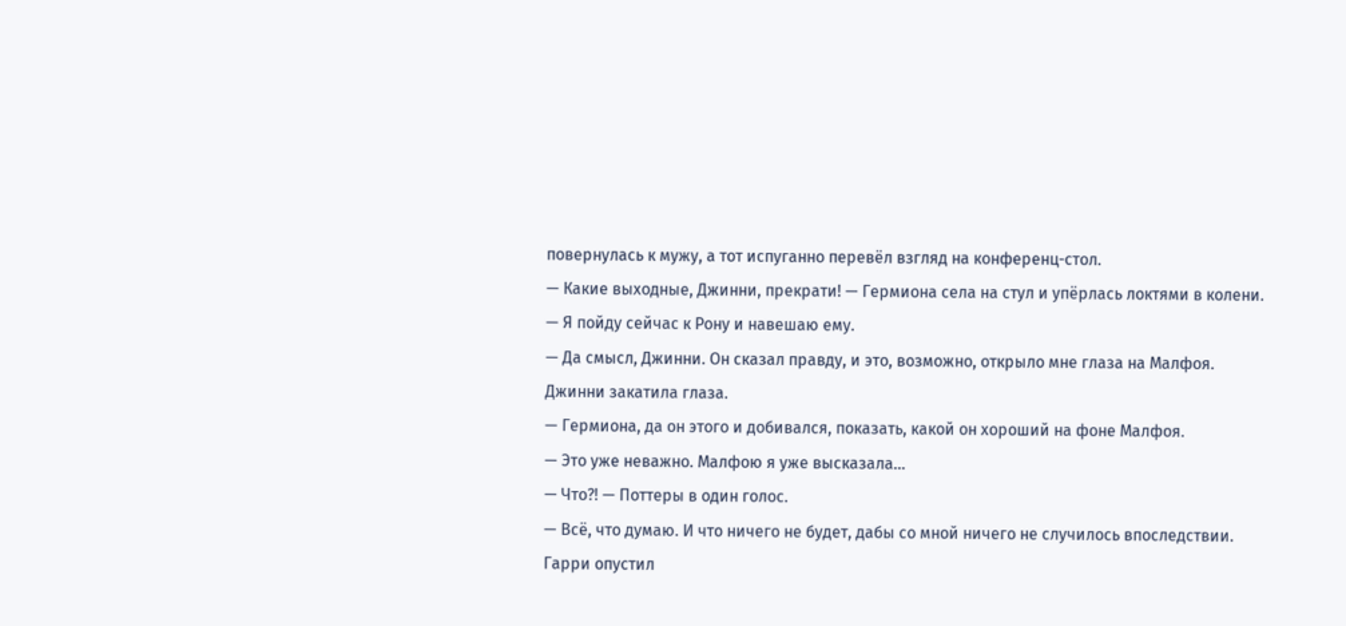повернулась к мужу, а тот испуганно перевёл взгляд на конференц-стол.
— Какие выходные, Джинни, прекрати! — Гермиона села на стул и упёрлась локтями в колени.
— Я пойду сейчас к Рону и навешаю ему.
— Да смысл, Джинни. Он сказал правду, и это, возможно, открыло мне глаза на Малфоя.
Джинни закатила глаза.
— Гермиона, да он этого и добивался, показать, какой он хороший на фоне Малфоя.
— Это уже неважно. Малфою я уже высказала…
— Что?! — Поттеры в один голос.
— Всё, что думаю. И что ничего не будет, дабы со мной ничего не случилось впоследствии.
Гарри опустил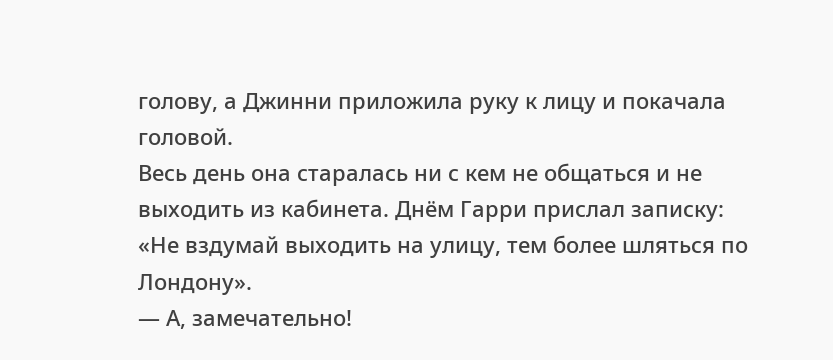голову, а Джинни приложила руку к лицу и покачала головой.
Весь день она старалась ни с кем не общаться и не выходить из кабинета. Днём Гарри прислал записку:
«Не вздумай выходить на улицу, тем более шляться по Лондону».
— А, замечательно!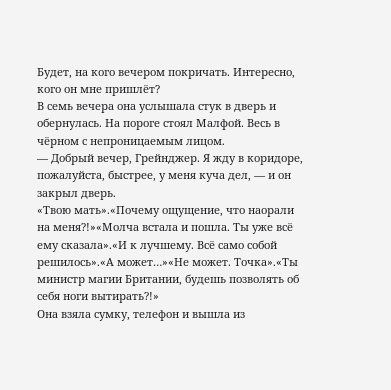Будет, на кого вечером покричать. Интересно, кого он мне пришлёт?
В семь вечера она услышала стук в дверь и обернулась. На пороге стоял Малфой. Весь в чёрном с непроницаемым лицом.
— Добрый вечер, Грейнджер. Я жду в коридоре, пожалуйста, быстрее, у меня куча дел, — и он закрыл дверь.
«Твою мать».«Почему ощущение, что наорали на меня?!»«Молча встала и пошла. Ты уже всё ему сказала».«И к лучшему. Всё само собой решилось».«А может…»«Не может. Точка».«Ты министр магии Британии, будешь позволять об себя ноги вытирать?!»
Она взяла сумку, телефон и вышла из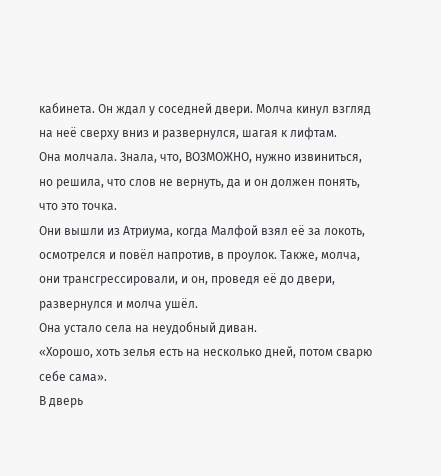кабинета. Он ждал у соседней двери. Молча кинул взгляд на неё сверху вниз и развернулся, шагая к лифтам.
Она молчала. Знала, что, ВОЗМОЖНО, нужно извиниться, но решила, что слов не вернуть, да и он должен понять, что это точка.
Они вышли из Атриума, когда Малфой взял её за локоть, осмотрелся и повёл напротив, в проулок. Также, молча, они трансгрессировали, и он, проведя её до двери, развернулся и молча ушёл.
Она устало села на неудобный диван.
«Хорошо, хоть зелья есть на несколько дней, потом сварю себе сама».
В дверь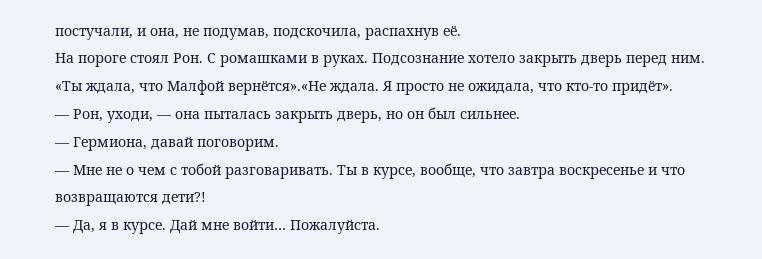постучали, и она, не подумав, подскочила, распахнув её.
На пороге стоял Рон. С ромашками в руках. Подсознание хотело закрыть дверь перед ним.
«Ты ждала, что Малфой вернётся».«Не ждала. Я просто не ожидала, что кто-то придёт».
— Рон, уходи, — она пыталась закрыть дверь, но он был сильнее.
— Гермиона, давай поговорим.
— Мне не о чем с тобой разговаривать. Ты в курсе, вообще, что завтра воскресенье и что возвращаются дети?!
— Да, я в курсе. Дай мне войти… Пожалуйста.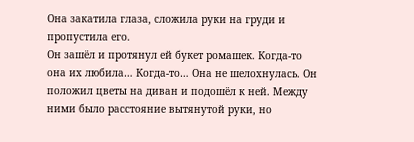Она закатила глаза, сложила руки на груди и пропустила его.
Он зашёл и протянул ей букет ромашек. Когда-то она их любила… Когда-то… Она не шелохнулась. Он положил цветы на диван и подошёл к ней. Между ними было расстояние вытянутой руки, но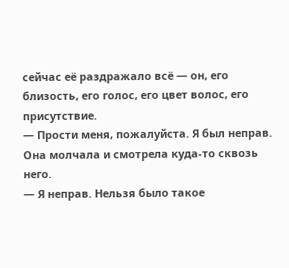сейчас её раздражало всё — он, его близость, его голос, его цвет волос, его присутствие.
— Прости меня, пожалуйста. Я был неправ.
Она молчала и смотрела куда-то сквозь него.
— Я неправ. Нельзя было такое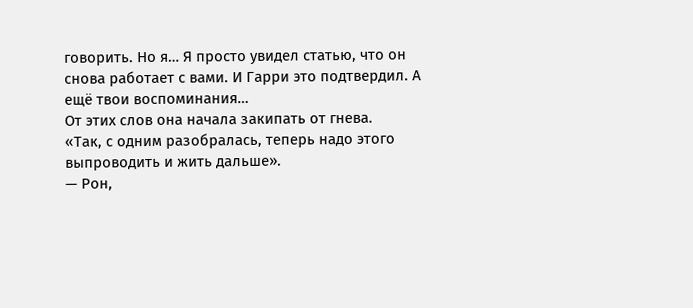говорить. Но я… Я просто увидел статью, что он снова работает с вами. И Гарри это подтвердил. А ещё твои воспоминания…
От этих слов она начала закипать от гнева.
«Так, с одним разобралась, теперь надо этого выпроводить и жить дальше».
— Рон,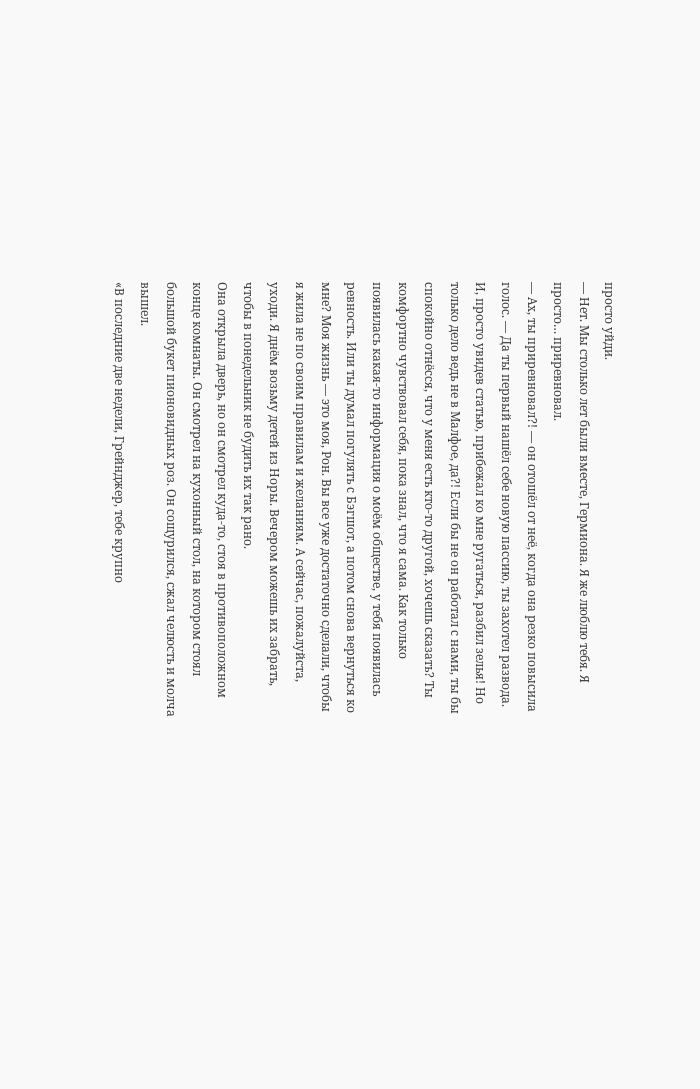просто уйди.
— Нет. Мы столько лет были вместе, Гермиона. Я же люблю тебя. Я просто… приревновал.
— Ах, ты приревновал?! — он отошёл от неё, когда она резко повысила голос. — Да ты первый нашёл себе новую пассию, ты захотел развода. И, просто увидев статью, прибежал ко мне ругаться, разбил зелья! Но только дело ведь не в Малфое, да?! Если бы не он работал с нами, ты бы спокойно отнёсся, что у меня есть кто-то другой, хочешь сказать? Ты комфортно чувствовал себя, пока знал, что я сама. Как только появилась какая-то информация о моём обществе, у тебя появилась ревность. Или ты думал погулять с Бэгшот, а потом снова вернуться ко мне? Моя жизнь — это моя, Рон. Вы все уже достаточно сделали, чтобы я жила не по своим правилам и желаниям. А сейчас, пожалуйста, уходи. Я днём возьму детей из Норы. Вечером можешь их забрать, чтобы в понедельник не будить их так рано.
Она открыла дверь, но он смотрел куда-то, стоя в противоположном конце комнаты. Он смотрел на кухонный стол, на котором стоял большой букет пионовидных роз. Он сощурился, сжал челюсть и молча вышел.
«В последние две недели, Грейнджер, тебе крупно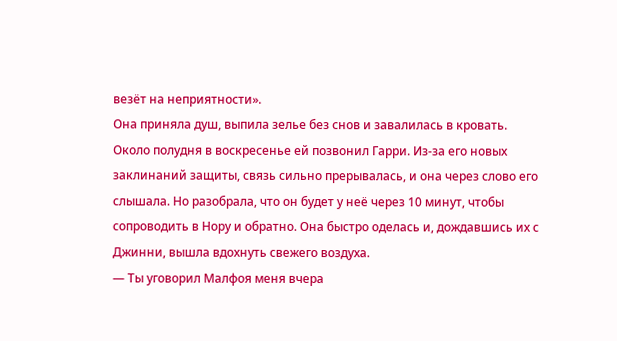везёт на неприятности».
Она приняла душ, выпила зелье без снов и завалилась в кровать.
Около полудня в воскресенье ей позвонил Гарри. Из-за его новых заклинаний защиты, связь сильно прерывалась, и она через слово его слышала. Но разобрала, что он будет у неё через 10 минут, чтобы сопроводить в Нору и обратно. Она быстро оделась и, дождавшись их с Джинни, вышла вдохнуть свежего воздуха.
— Ты уговорил Малфоя меня вчера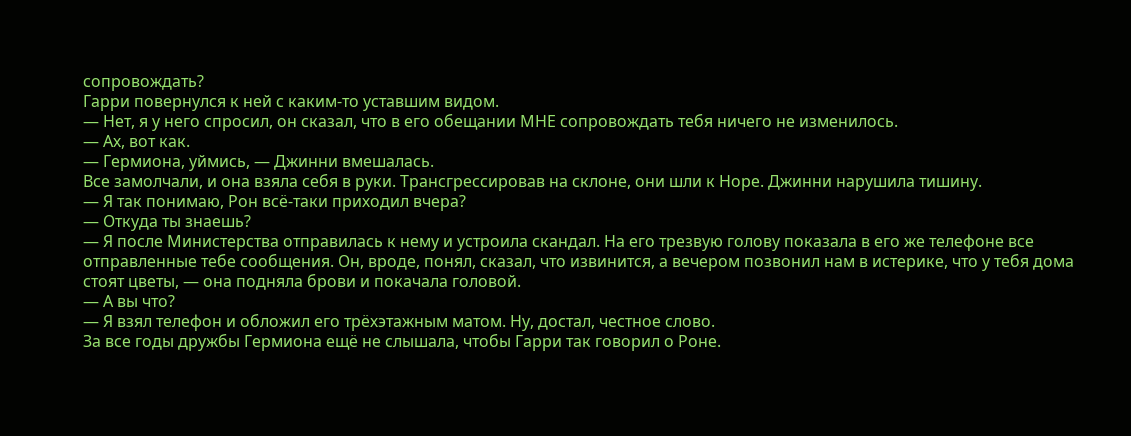сопровождать?
Гарри повернулся к ней с каким-то уставшим видом.
— Нет, я у него спросил, он сказал, что в его обещании МНЕ сопровождать тебя ничего не изменилось.
— Ах, вот как.
— Гермиона, уймись, — Джинни вмешалась.
Все замолчали, и она взяла себя в руки. Трансгрессировав на склоне, они шли к Норе. Джинни нарушила тишину.
— Я так понимаю, Рон всё-таки приходил вчера?
— Откуда ты знаешь?
— Я после Министерства отправилась к нему и устроила скандал. На его трезвую голову показала в его же телефоне все отправленные тебе сообщения. Он, вроде, понял, сказал, что извинится, а вечером позвонил нам в истерике, что у тебя дома стоят цветы, — она подняла брови и покачала головой.
— А вы что?
— Я взял телефон и обложил его трёхэтажным матом. Ну, достал, честное слово.
За все годы дружбы Гермиона ещё не слышала, чтобы Гарри так говорил о Роне.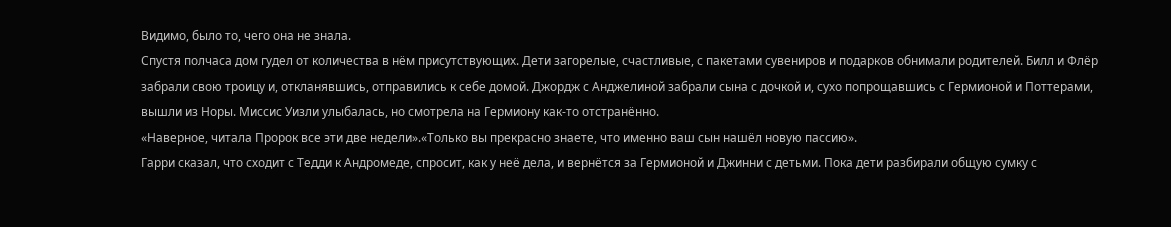Видимо, было то, чего она не знала.
Спустя полчаса дом гудел от количества в нём присутствующих. Дети загорелые, счастливые, с пакетами сувениров и подарков обнимали родителей. Билл и Флёр забрали свою троицу и, откланявшись, отправились к себе домой. Джордж с Анджелиной забрали сына с дочкой и, сухо попрощавшись с Гермионой и Поттерами, вышли из Норы. Миссис Уизли улыбалась, но смотрела на Гермиону как-то отстранённо.
«Наверное, читала Пророк все эти две недели».«Только вы прекрасно знаете, что именно ваш сын нашёл новую пассию».
Гарри сказал, что сходит с Тедди к Андромеде, спросит, как у неё дела, и вернётся за Гермионой и Джинни с детьми. Пока дети разбирали общую сумку с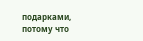подарками, потому что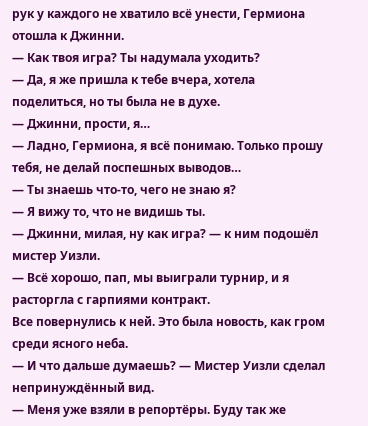рук у каждого не хватило всё унести, Гермиона отошла к Джинни.
— Как твоя игра? Ты надумала уходить?
— Да, я же пришла к тебе вчера, хотела поделиться, но ты была не в духе.
— Джинни, прости, я…
— Ладно, Гермиона, я всё понимаю. Только прошу тебя, не делай поспешных выводов…
— Ты знаешь что-то, чего не знаю я?
— Я вижу то, что не видишь ты.
— Джинни, милая, ну как игра? — к ним подошёл мистер Уизли.
— Всё хорошо, пап, мы выиграли турнир, и я расторгла с гарпиями контракт.
Все повернулись к ней. Это была новость, как гром среди ясного неба.
— И что дальше думаешь? — Мистер Уизли сделал непринуждённый вид.
— Меня уже взяли в репортёры. Буду так же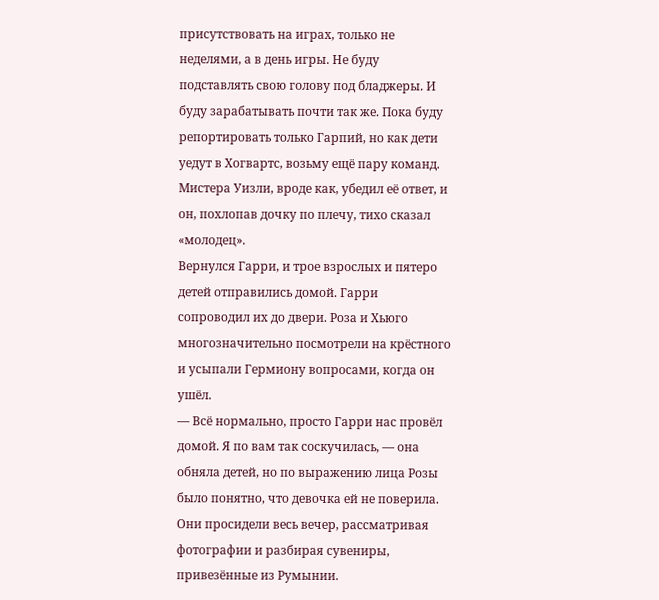присутствовать на играх, только не неделями, а в день игры. Не буду подставлять свою голову под бладжеры. И буду зарабатывать почти так же. Пока буду репортировать только Гарпий, но как дети уедут в Хогвартс, возьму ещё пару команд.
Мистера Уизли, вроде как, убедил её ответ, и он, похлопав дочку по плечу, тихо сказал «молодец».
Вернулся Гарри, и трое взрослых и пятеро детей отправились домой. Гарри сопроводил их до двери. Роза и Хьюго многозначительно посмотрели на крёстного и усыпали Гермиону вопросами, когда он ушёл.
— Всё нормально, просто Гарри нас провёл домой. Я по вам так соскучилась, — она обняла детей, но по выражению лица Розы было понятно, что девочка ей не поверила.
Они просидели весь вечер, рассматривая фотографии и разбирая сувениры, привезённые из Румынии.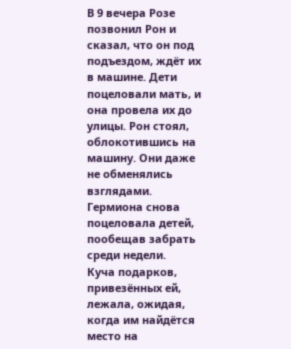В 9 вечера Розе позвонил Рон и сказал, что он под подъездом, ждёт их в машине. Дети поцеловали мать, и она провела их до улицы. Рон стоял, облокотившись на машину. Они даже не обменялись взглядами. Гермиона снова поцеловала детей, пообещав забрать среди недели.
Куча подарков, привезённых ей, лежала, ожидая, когда им найдётся место на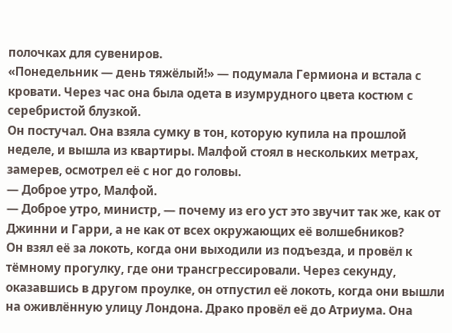полочках для сувениров.
«Понедельник — день тяжёлый!» — подумала Гермиона и встала с кровати. Через час она была одета в изумрудного цвета костюм с серебристой блузкой.
Он постучал. Она взяла сумку в тон, которую купила на прошлой неделе, и вышла из квартиры. Малфой стоял в нескольких метрах, замерев, осмотрел её с ног до головы.
— Доброе утро, Малфой.
— Доброе утро, министр, — почему из его уст это звучит так же, как от Джинни и Гарри, а не как от всех окружающих её волшебников?
Он взял её за локоть, когда они выходили из подъезда, и провёл к тёмному прогулку, где они трансгрессировали. Через секунду, оказавшись в другом проулке, он отпустил её локоть, когда они вышли на оживлённую улицу Лондона. Драко провёл её до Атриума. Она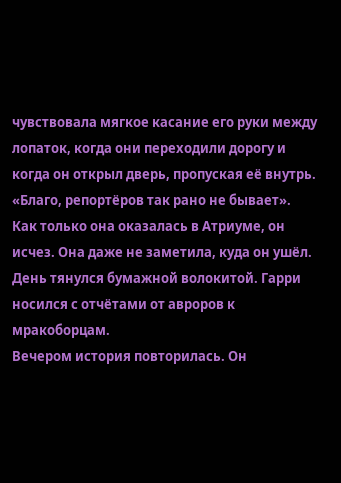чувствовала мягкое касание его руки между лопаток, когда они переходили дорогу и когда он открыл дверь, пропуская её внутрь.
«Благо, репортёров так рано не бывает».
Как только она оказалась в Атриуме, он исчез. Она даже не заметила, куда он ушёл.
День тянулся бумажной волокитой. Гарри носился с отчётами от авроров к мракоборцам.
Вечером история повторилась. Он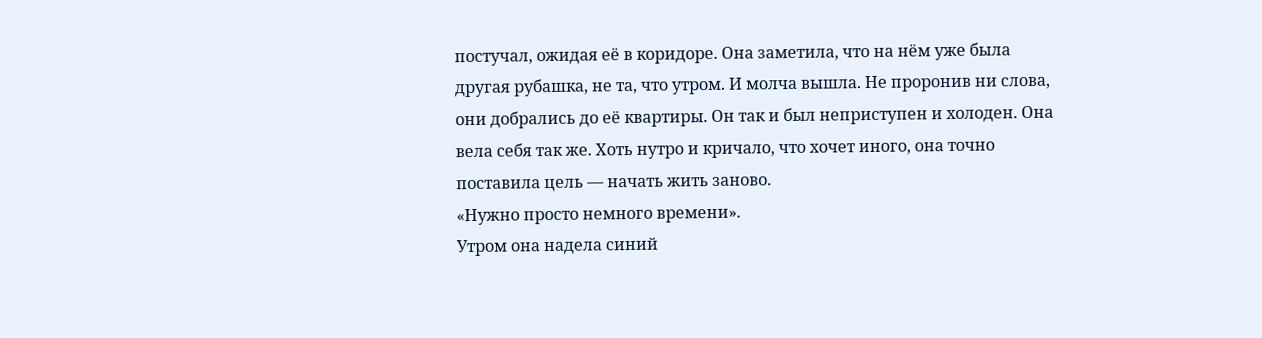постучал, ожидая её в коридоре. Она заметила, что на нём уже была другая рубашка, не та, что утром. И молча вышла. Не проронив ни слова, они добрались до её квартиры. Он так и был неприступен и холоден. Она вела себя так же. Хоть нутро и кричало, что хочет иного, она точно поставила цель — начать жить заново.
«Нужно просто немного времени».
Утром она надела синий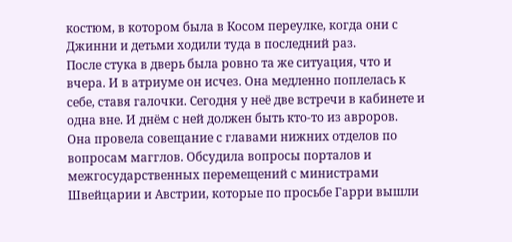костюм, в котором была в Косом переулке, когда они с Джинни и детьми ходили туда в последний раз.
После стука в дверь была ровно та же ситуация, что и вчера. И в атриуме он исчез. Она медленно поплелась к себе, ставя галочки. Сегодня у неё две встречи в кабинете и одна вне. И днём с ней должен быть кто-то из авроров.
Она провела совещание с главами нижних отделов по вопросам магглов. Обсудила вопросы порталов и межгосударственных перемещений с министрами Швейцарии и Австрии, которые по просьбе Гарри вышли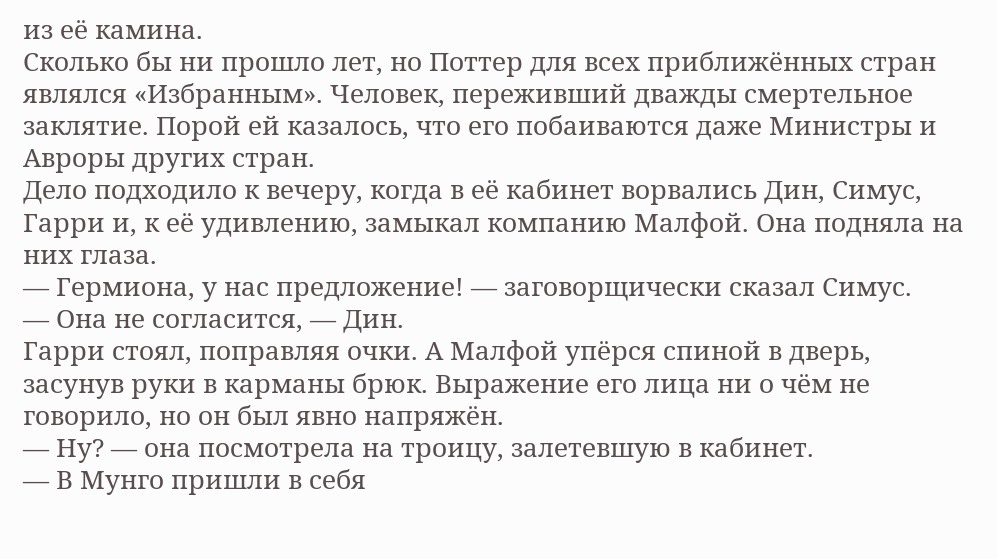из её камина.
Сколько бы ни прошло лет, но Поттер для всех приближённых стран являлся «Избранным». Человек, переживший дважды смертельное заклятие. Порой ей казалось, что его побаиваются даже Министры и Авроры других стран.
Дело подходило к вечеру, когда в её кабинет ворвались Дин, Симус, Гарри и, к её удивлению, замыкал компанию Малфой. Она подняла на них глаза.
— Гермиона, у нас предложение! — заговорщически сказал Симус.
— Она не согласится, — Дин.
Гарри стоял, поправляя очки. А Малфой упёрся спиной в дверь, засунув руки в карманы брюк. Выражение его лица ни о чём не говорило, но он был явно напряжён.
— Ну? — она посмотрела на троицу, залетевшую в кабинет.
— В Мунго пришли в себя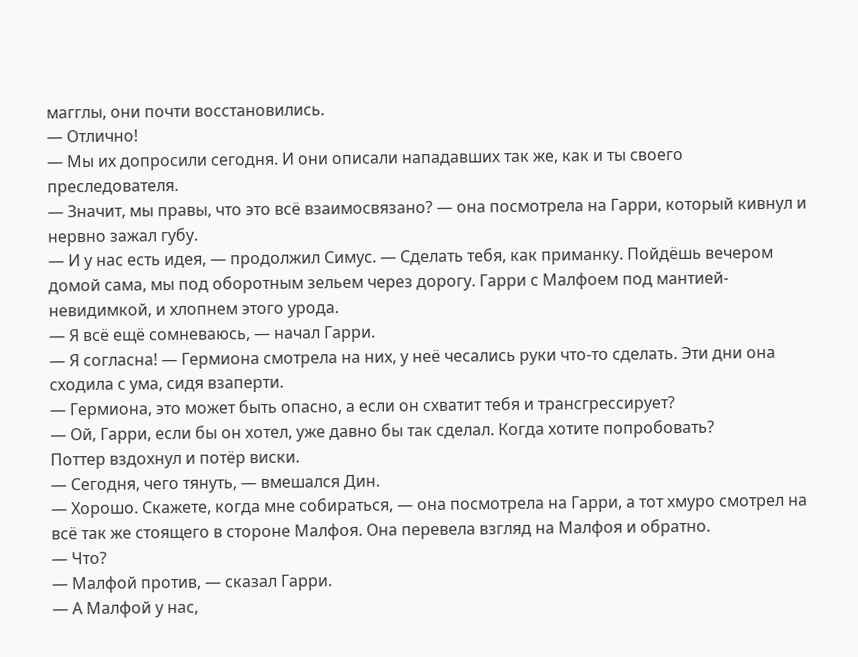магглы, они почти восстановились.
— Отлично!
— Мы их допросили сегодня. И они описали нападавших так же, как и ты своего преследователя.
— Значит, мы правы, что это всё взаимосвязано? — она посмотрела на Гарри, который кивнул и нервно зажал губу.
— И у нас есть идея, — продолжил Симус. — Сделать тебя, как приманку. Пойдёшь вечером домой сама, мы под оборотным зельем через дорогу. Гарри с Малфоем под мантией-невидимкой, и хлопнем этого урода.
— Я всё ещё сомневаюсь, — начал Гарри.
— Я согласна! — Гермиона смотрела на них, у неё чесались руки что-то сделать. Эти дни она сходила с ума, сидя взаперти.
— Гермиона, это может быть опасно, а если он схватит тебя и трансгрессирует?
— Ой, Гарри, если бы он хотел, уже давно бы так сделал. Когда хотите попробовать?
Поттер вздохнул и потёр виски.
— Сегодня, чего тянуть, — вмешался Дин.
— Хорошо. Скажете, когда мне собираться, — она посмотрела на Гарри, а тот хмуро смотрел на всё так же стоящего в стороне Малфоя. Она перевела взгляд на Малфоя и обратно.
— Что?
— Малфой против, — сказал Гарри.
— А Малфой у нас,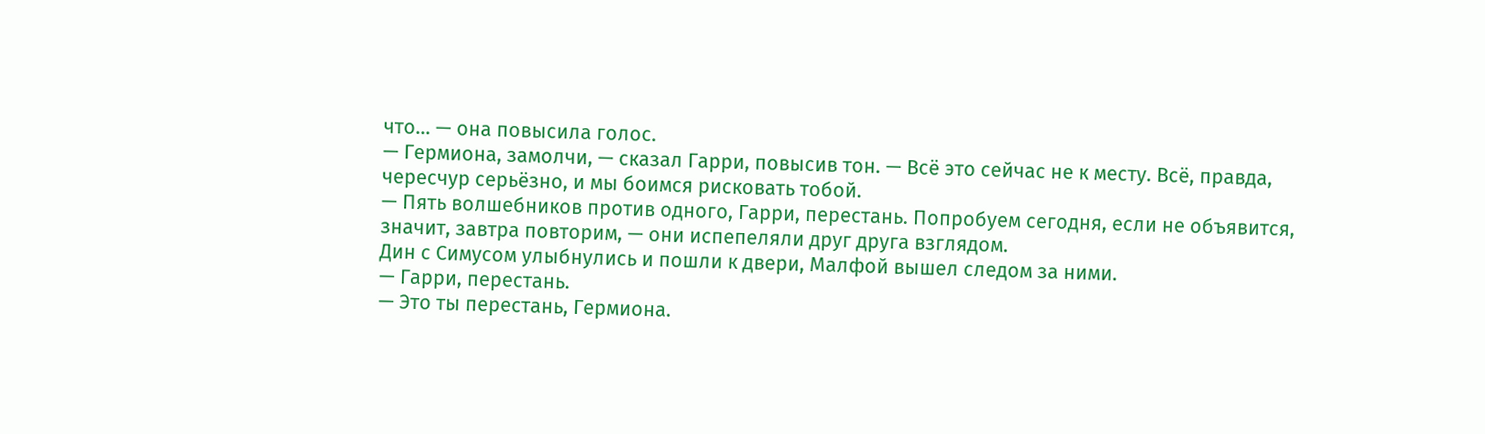что… — она повысила голос.
— Гермиона, замолчи, — сказал Гарри, повысив тон. — Всё это сейчас не к месту. Всё, правда, чересчур серьёзно, и мы боимся рисковать тобой.
— Пять волшебников против одного, Гарри, перестань. Попробуем сегодня, если не объявится, значит, завтра повторим, — они испепеляли друг друга взглядом.
Дин с Симусом улыбнулись и пошли к двери, Малфой вышел следом за ними.
— Гарри, перестань.
— Это ты перестань, Гермиона.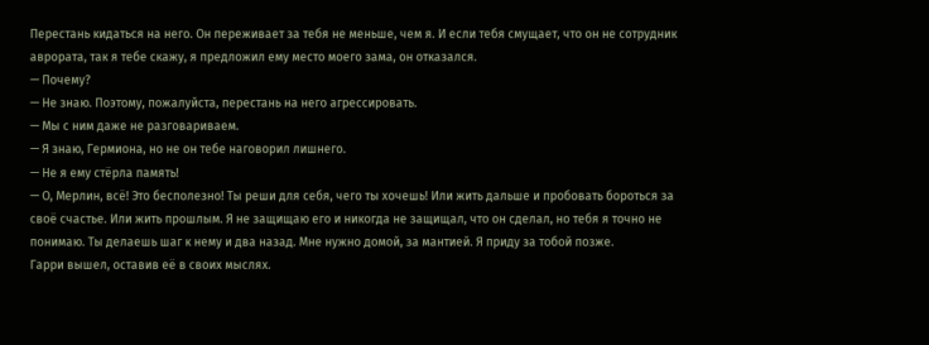Перестань кидаться на него. Он переживает за тебя не меньше, чем я. И если тебя смущает, что он не сотрудник аврората, так я тебе скажу, я предложил ему место моего зама, он отказался.
— Почему?
— Не знаю. Поэтому, пожалуйста, перестань на него агрессировать.
— Мы с ним даже не разговариваем.
— Я знаю, Гермиона, но не он тебе наговорил лишнего.
— Не я ему стёрла память!
— О, Мерлин, всё! Это бесполезно! Ты реши для себя, чего ты хочешь! Или жить дальше и пробовать бороться за своё счастье. Или жить прошлым. Я не защищаю его и никогда не защищал, что он сделал, но тебя я точно не понимаю. Ты делаешь шаг к нему и два назад. Мне нужно домой, за мантией. Я приду за тобой позже.
Гарри вышел, оставив её в своих мыслях.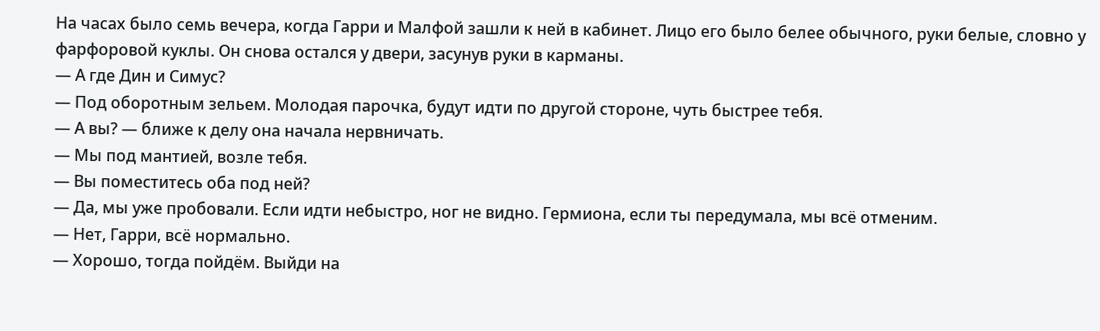На часах было семь вечера, когда Гарри и Малфой зашли к ней в кабинет. Лицо его было белее обычного, руки белые, словно у фарфоровой куклы. Он снова остался у двери, засунув руки в карманы.
— А где Дин и Симус?
— Под оборотным зельем. Молодая парочка, будут идти по другой стороне, чуть быстрее тебя.
— А вы? — ближе к делу она начала нервничать.
— Мы под мантией, возле тебя.
— Вы поместитесь оба под ней?
— Да, мы уже пробовали. Если идти небыстро, ног не видно. Гермиона, если ты передумала, мы всё отменим.
— Нет, Гарри, всё нормально.
— Хорошо, тогда пойдём. Выйди на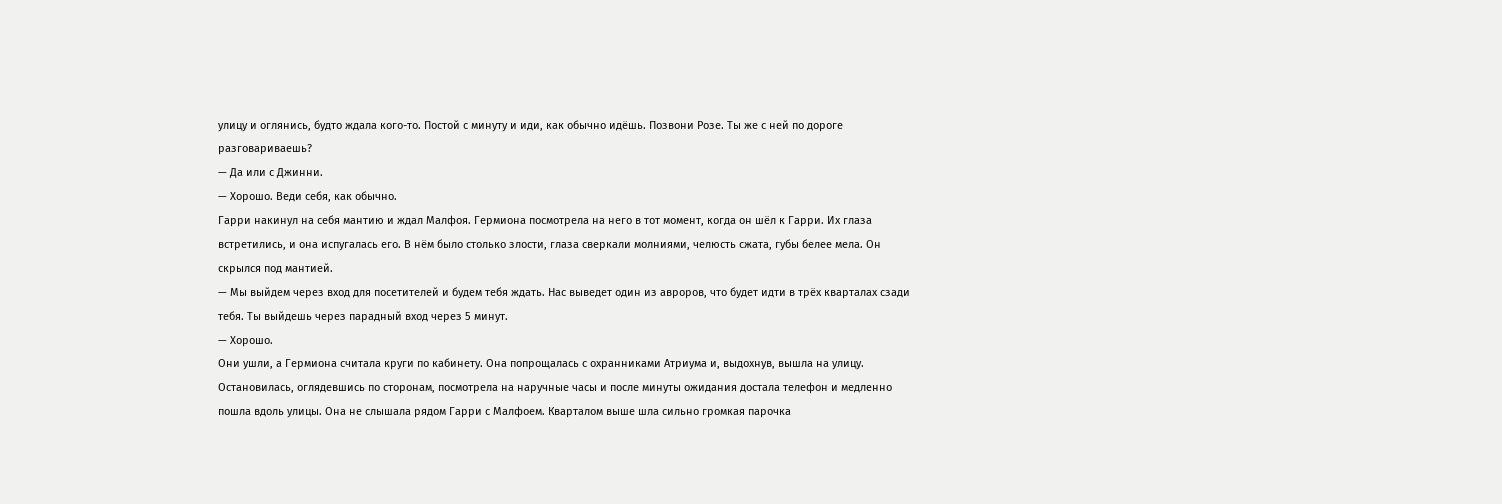улицу и оглянись, будто ждала кого-то. Постой с минуту и иди, как обычно идёшь. Позвони Розе. Ты же с ней по дороге разговариваешь?
— Да или с Джинни.
— Хорошо. Веди себя, как обычно.
Гарри накинул на себя мантию и ждал Малфоя. Гермиона посмотрела на него в тот момент, когда он шёл к Гарри. Их глаза встретились, и она испугалась его. В нём было столько злости, глаза сверкали молниями, челюсть сжата, губы белее мела. Он скрылся под мантией.
— Мы выйдем через вход для посетителей и будем тебя ждать. Нас выведет один из авроров, что будет идти в трёх кварталах сзади тебя. Ты выйдешь через парадный вход через 5 минут.
— Хорошо.
Они ушли, а Гермиона считала круги по кабинету. Она попрощалась с охранниками Атриума и, выдохнув, вышла на улицу. Остановилась, оглядевшись по сторонам, посмотрела на наручные часы и после минуты ожидания достала телефон и медленно пошла вдоль улицы. Она не слышала рядом Гарри с Малфоем. Кварталом выше шла сильно громкая парочка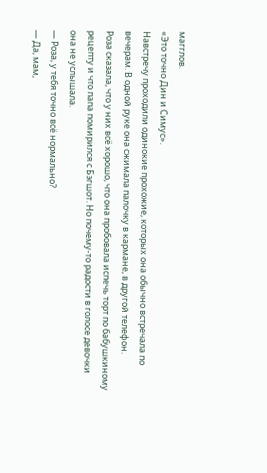магглов.
«Это точно Дин и Симус».
Навстречу проходили одинокие прохожие, которых она обычно встречала по вечерам. В одной руке она сжимала палочку в кармане, в другой телефон.
Роза сказала, что у них всё хорошо, что она пробовала испечь торт по бабушкиному рецепту и что папа помирился с Бэгшот. Но почему-то радости в голосе девочки она не услышала.
— Роза, у тебя точно всё нормально?
— Да, мам,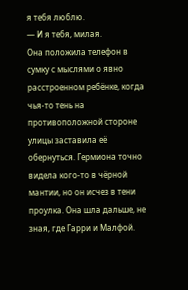я тебя люблю.
— И я тебя, милая.
Она положила телефон в сумку с мыслями о явно расстроенном ребёнке, когда чья-то тень на противоположной стороне улицы заставила её обернуться. Гермиона точно видела кого-то в чёрной мантии, но он исчез в тени проулка. Она шла дальше, не зная, где Гарри и Малфой.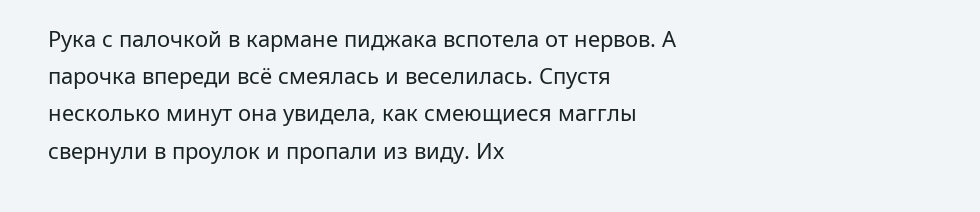Рука с палочкой в кармане пиджака вспотела от нервов. А парочка впереди всё смеялась и веселилась. Спустя несколько минут она увидела, как смеющиеся магглы свернули в проулок и пропали из виду. Их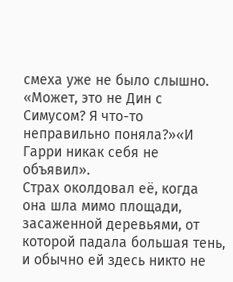смеха уже не было слышно.
«Может, это не Дин с Симусом? Я что-то неправильно поняла?»«И Гарри никак себя не объявил».
Страх околдовал её, когда она шла мимо площади, засаженной деревьями, от которой падала большая тень, и обычно ей здесь никто не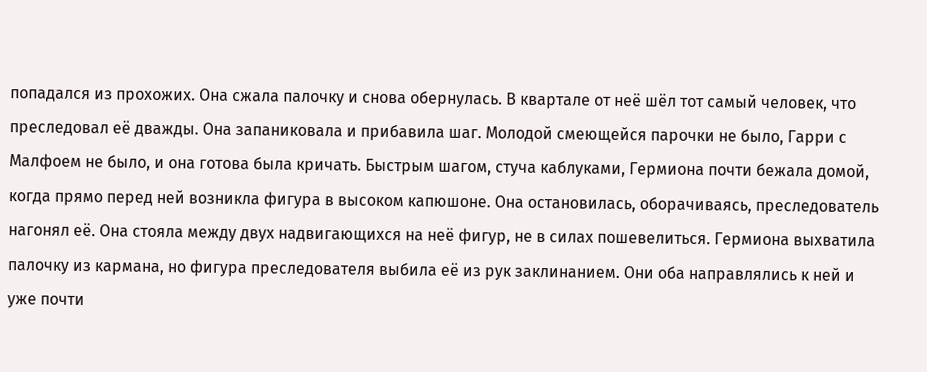попадался из прохожих. Она сжала палочку и снова обернулась. В квартале от неё шёл тот самый человек, что преследовал её дважды. Она запаниковала и прибавила шаг. Молодой смеющейся парочки не было, Гарри с Малфоем не было, и она готова была кричать. Быстрым шагом, стуча каблуками, Гермиона почти бежала домой, когда прямо перед ней возникла фигура в высоком капюшоне. Она остановилась, оборачиваясь, преследователь нагонял её. Она стояла между двух надвигающихся на неё фигур, не в силах пошевелиться. Гермиона выхватила палочку из кармана, но фигура преследователя выбила её из рук заклинанием. Они оба направлялись к ней и уже почти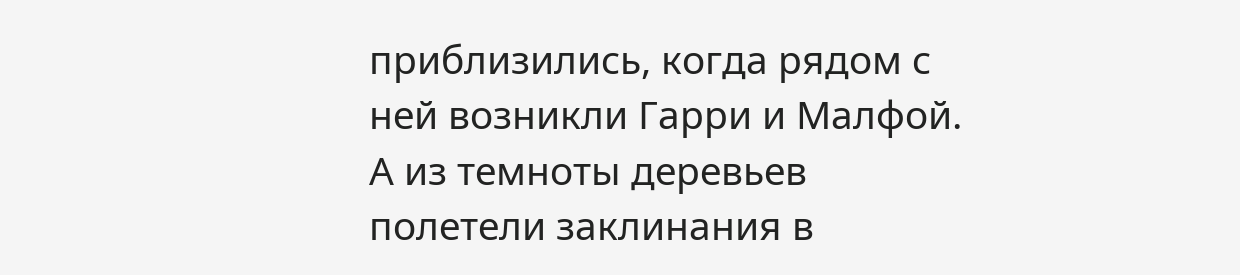приблизились, когда рядом с ней возникли Гарри и Малфой. А из темноты деревьев полетели заклинания в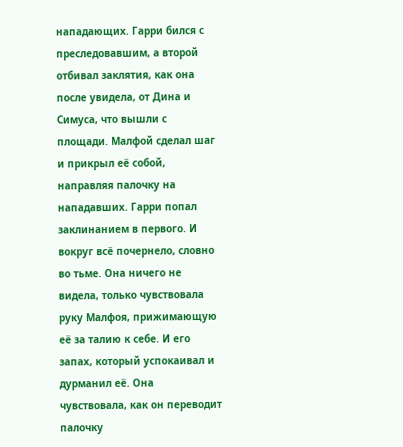нападающих. Гарри бился с преследовавшим, а второй отбивал заклятия, как она после увидела, от Дина и Симуса, что вышли с площади. Малфой сделал шаг и прикрыл её собой, направляя палочку на нападавших. Гарри попал заклинанием в первого. И вокруг всё почернело, словно во тьме. Она ничего не видела, только чувствовала руку Малфоя, прижимающую её за талию к себе. И его запах, который успокаивал и дурманил её. Она чувствовала, как он переводит палочку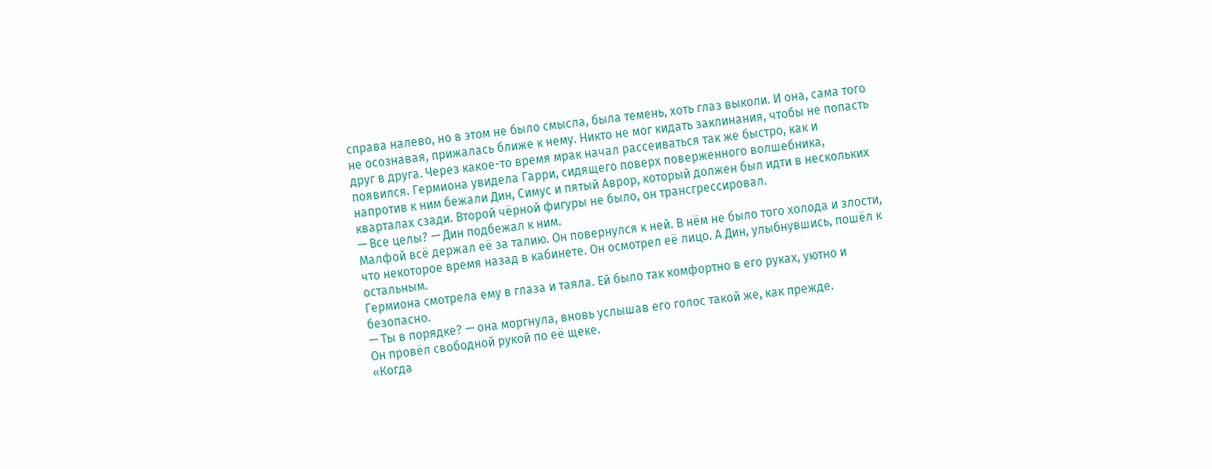справа налево, но в этом не было смысла, была темень, хоть глаз выколи. И она, сама того не осознавая, прижалась ближе к нему. Никто не мог кидать заклинания, чтобы не попасть друг в друга. Через какое-то время мрак начал рассеиваться так же быстро, как и появился. Гермиона увидела Гарри, сидящего поверх поверженного волшебника, напротив к ним бежали Дин, Симус и пятый Аврор, который должен был идти в нескольких кварталах сзади. Второй чёрной фигуры не было, он трансгрессировал.
— Все целы? — Дин подбежал к ним.
Малфой всё держал её за талию. Он повернулся к ней. В нём не было того холода и злости, что некоторое время назад в кабинете. Он осмотрел её лицо. А Дин, улыбнувшись, пошёл к остальным.
Гермиона смотрела ему в глаза и таяла. Ей было так комфортно в его руках, уютно и безопасно.
— Ты в порядке? — она моргнула, вновь услышав его голос такой же, как прежде.
Он провёл свободной рукой по её щеке.
«Когда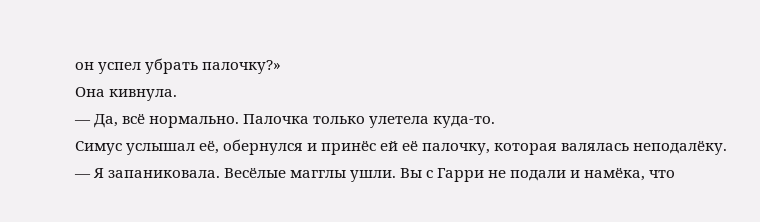он успел убрать палочку?»
Она кивнула.
— Да, всё нормально. Палочка только улетела куда-то.
Симус услышал её, обернулся и принёс ей её палочку, которая валялась неподалёку.
— Я запаниковала. Весёлые магглы ушли. Вы с Гарри не подали и намёка, что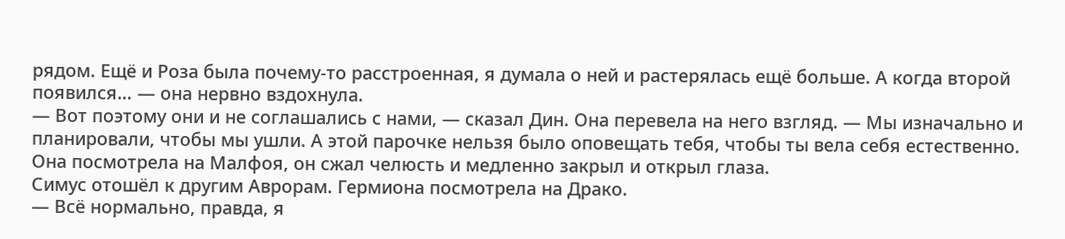рядом. Ещё и Роза была почему-то расстроенная, я думала о ней и растерялась ещё больше. А когда второй появился… — она нервно вздохнула.
— Вот поэтому они и не соглашались с нами, — сказал Дин. Она перевела на него взгляд. — Мы изначально и планировали, чтобы мы ушли. А этой парочке нельзя было оповещать тебя, чтобы ты вела себя естественно.
Она посмотрела на Малфоя, он сжал челюсть и медленно закрыл и открыл глаза.
Симус отошёл к другим Аврорам. Гермиона посмотрела на Драко.
— Всё нормально, правда, я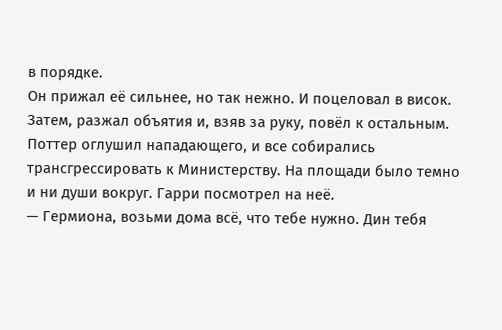в порядке.
Он прижал её сильнее, но так нежно. И поцеловал в висок. Затем, разжал объятия и, взяв за руку, повёл к остальным.
Поттер оглушил нападающего, и все собирались трансгрессировать к Министерству. На площади было темно и ни души вокруг. Гарри посмотрел на неё.
— Гермиона, возьми дома всё, что тебе нужно. Дин тебя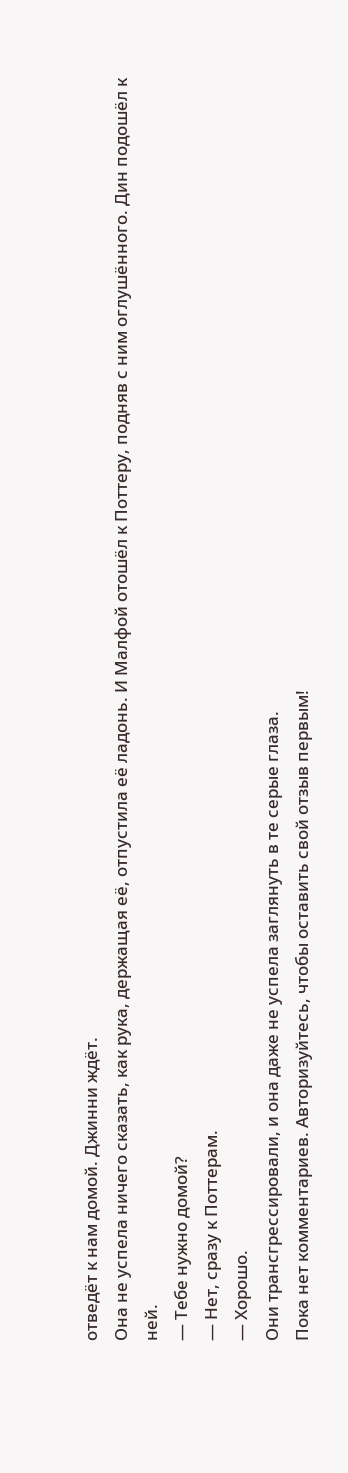отведёт к нам домой. Джинни ждёт.
Она не успела ничего сказать, как рука, держащая её, отпустила её ладонь. И Малфой отошёл к Поттеру, подняв с ним оглушённого. Дин подошёл к ней.
— Тебе нужно домой?
— Нет, сразу к Поттерам.
— Хорошо.
Они трансгрессировали, и она даже не успела заглянуть в те серые глаза.
Пока нет комментариев. Авторизуйтесь, чтобы оставить свой отзыв первым!